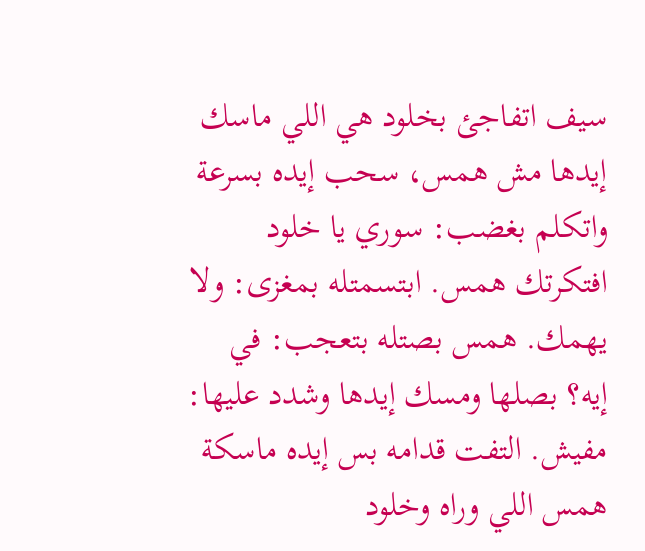سيف اتفاجئ بخلود هي اللي ماسك إيدها مش همس، سحب إيده بسرعة واتكلم بغضب: سوري يا خلود افتكرتك همس. ابتسمتله بمغزى: ولا يهمك. همس بصتله بتعجب: في إيه؟ بصلها ومسك إيدها وشدد عليها: مفيش. التفت قدامه بس إيده ماسكة همس اللي وراه وخلود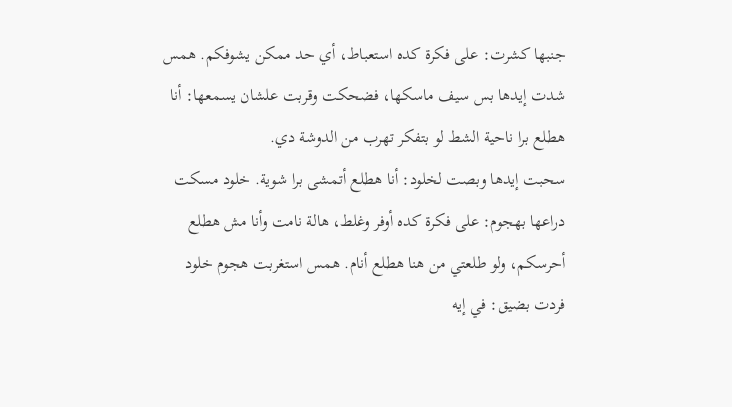جنبها كشرت: على فكرة كده استعباط، أي حد ممكن يشوفكم. همس شدت إيدها بس سيف ماسكها، فضحكت وقربت علشان يسمعها: أنا هطلع برا ناحية الشط لو بتفكر تهرب من الدوشة دي.
سحبت إيدها وبصت لخلود: أنا هطلع أتمشى برا شوية. خلود مسكت دراعها بهجوم: على فكرة كده أوفر وغلط، هالة نامت وأنا مش هطلع أحرسكم، ولو طلعتي من هنا هطلع أنام. همس استغربت هجوم خلود فردت بضيق: في إيه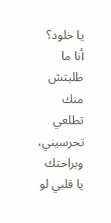يا خلود؟ أنا ما طلبتش منك تطلعي تحرسيني، وبراحتك يا قلبي لو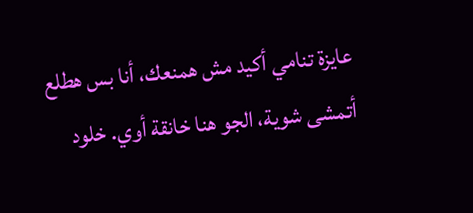عايزة تنامي أكيد مش همنعك، أنا بس هطلع أتمشى شوية، الجو هنا خانقة أوي. خلود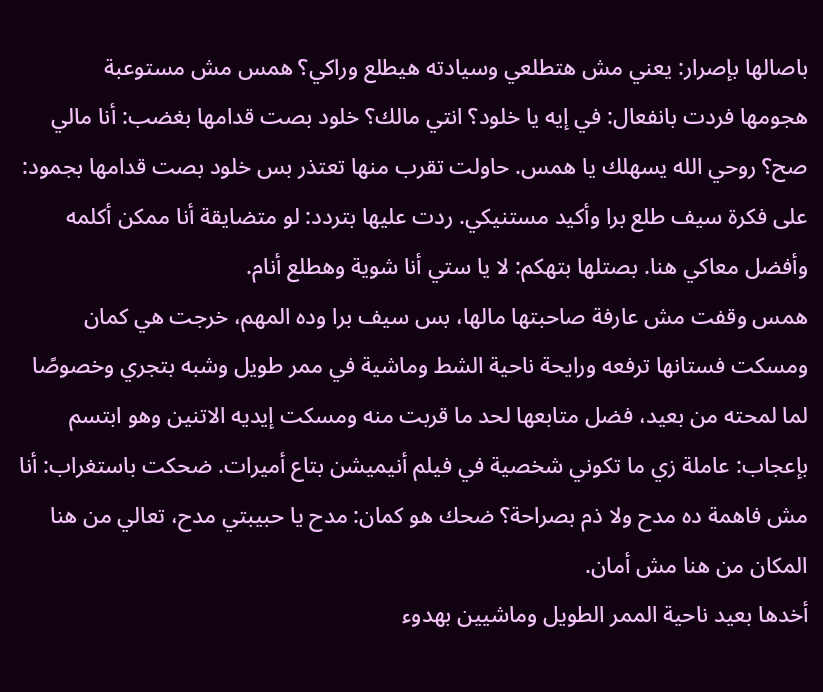باصالها بإصرار: يعني مش هتطلعي وسيادته هيطلع وراكي؟ همس مش مستوعبة
هجومها فردت بانفعال: في إيه يا خلود؟ انتي مالك؟ خلود بصت قدامها بغضب: أنا مالي صح؟ روحي الله يسهلك يا همس. حاولت تقرب منها تعتذر بس خلود بصت قدامها بجمود: على فكرة سيف طلع برا وأكيد مستنيكي. ردت عليها بتردد: لو متضايقة أنا ممكن أكلمه وأفضل معاكي هنا. بصتلها بتهكم: لا يا ستي أنا شوية وهطلع أنام.
همس وقفت مش عارفة صاحبتها مالها، بس سيف برا وده المهم، خرجت هي كمان ومسكت فستانها ترفعه ورايحة ناحية الشط وماشية في ممر طويل وشبه بتجري وخصوصًا لما لمحته من بعيد، فضل متابعها لحد ما قربت منه ومسكت إيديه الاتنين وهو ابتسم بإعجاب: عاملة زي ما تكوني شخصية في فيلم أنيميشن بتاع أميرات. ضحكت باستغراب: أنا مش فاهمة ده مدح ولا ذم بصراحة؟ ضحك هو كمان: مدح يا حبيبتي مدح، تعالي من هنا المكان من هنا مش أمان.
أخدها بعيد ناحية الممر الطويل وماشيين بهدوء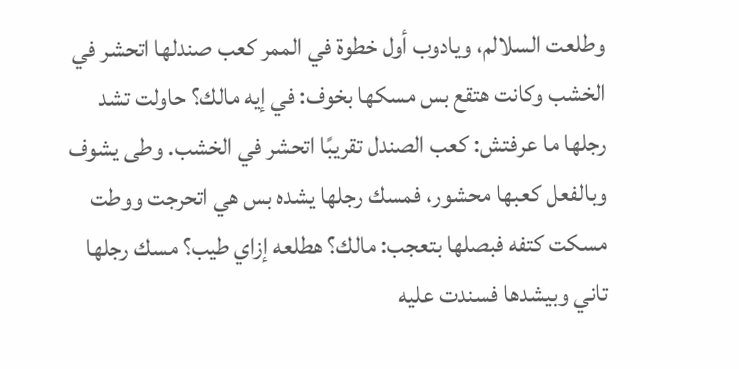وطلعت السلالم، ويادوب أول خطوة في الممر كعب صندلها اتحشر في الخشب وكانت هتقع بس مسكها بخوف: في إيه مالك؟ حاولت تشد رجلها ما عرفتش: كعب الصندل تقريبًا اتحشر في الخشب. وطى يشوف وبالفعل كعبها محشور، فمسك رجلها يشده بس هي اتحرجت ووطت مسكت كتفه فبصلها بتعجب: مالك؟ هطلعه إزاي طيب؟ مسك رجلها تاني وبيشدها فسندت عليه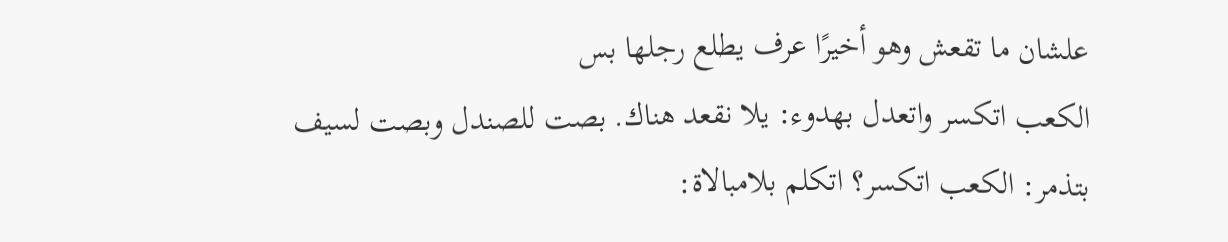علشان ما تقعش وهو أخيرًا عرف يطلع رجلها بس
الكعب اتكسر واتعدل بهدوء: يلا نقعد هناك. بصت للصندل وبصت لسيف بتذمر: الكعب اتكسر؟ اتكلم بلامبالاة: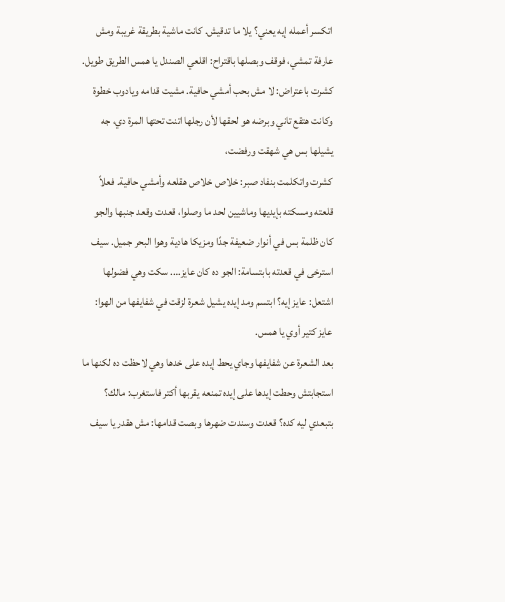اتكسر أعمله إيه يعني؟ يلا ما تدقيش. كانت ماشية بطريقة غريبة ومش عارفة تمشي، فوقف وبصلها باقتراح: اقلعي الصندل يا همس الطريق طويل. كشرت باعتراض: لا مش بحب أمشي حافية. مشيت قدامه ويادوب خطوة وكانت هتقع تاني وبرضه هو لحقها لأن رجلها اتنت تحتها المرة دي، جه يشيلها بس هي شهقت ورفضت،
كشرت واتكلمت بنفاد صبر: خلاص خلاص هقلعه وأمشي حافية. فعلاً قلعته ومسكته بإيديها وماشيين لحد ما وصلوا، قعدت وقعد جنبها والجو كان ظلمة بس في أنوار ضعيفة جدًا ومزيكا هادية وهوا البحر جميل. سيف استرخى في قعدته بابتسامة: الجو ده كان عايز…. سكت وهي فضولها اشتعل: عايز إيه؟ ابتسم ومد إيده يشيل شعرة لزقت في شفايفها من الهوا: عايز كتير أوي يا همس.
بعد الشعرة عن شفايفها وجاي يحط إيده على خدها وهي لاحظت ده لكنها ما استجابتش وحطت إيدها على إيده تمنعه يقربها أكتر فاستغرب: مالك؟ بتبعدي ليه كده؟ قعدت وسندت ضهرها وبصت قدامها: مش هقدر يا سيف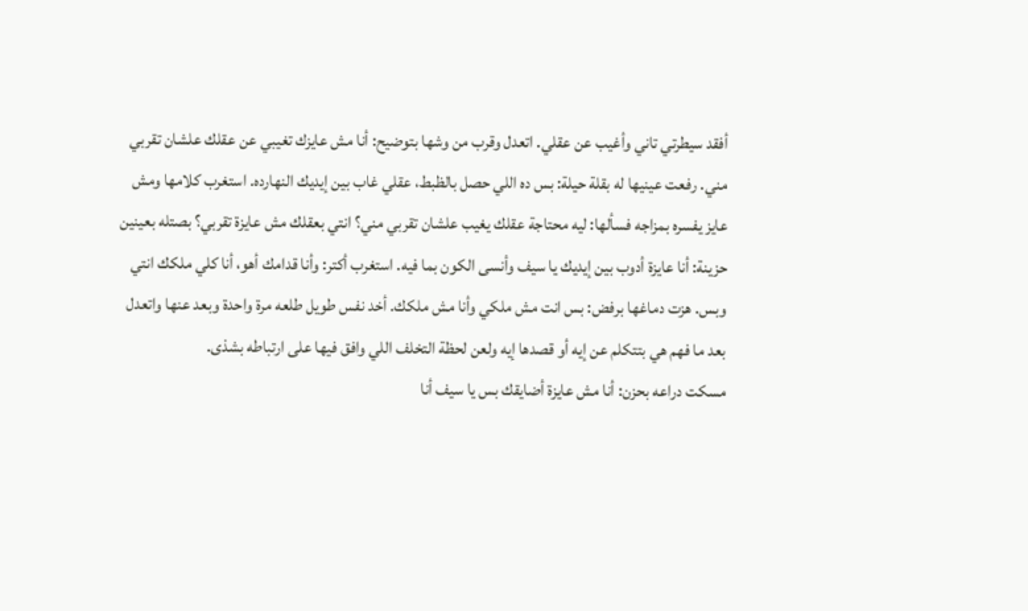أفقد سيطرتي تاني وأغيب عن عقلي. اتعدل وقرب من وشها بتوضيح: أنا مش عايزك تغيبي عن عقلك علشان تقربي مني. رفعت عينيها له بقلة حيلة: بس ده اللي حصل بالظبط، عقلي غاب بين إيديك النهارده. استغرب كلامها ومش
عايز يفسره بمزاجه فسألها: ليه محتاجة عقلك يغيب علشان تقربي مني؟ انتي بعقلك مش عايزة تقربي؟ بصتله بعينين حزينة: أنا عايزة أدوب بين إيديك يا سيف وأنسى الكون بما فيه. استغرب أكتر: وأنا قدامك أهو، أنا كلي ملكك انتي وبس. هزت دماغها برفض: بس انت مش ملكي وأنا مش ملكك. أخد نفس طويل طلعه مرة واحدة وبعد عنها واتعدل بعد ما فهم هي بتتكلم عن إيه أو قصدها إيه ولعن لحظة التخلف اللي وافق فيها على ارتباطه بشذى.
مسكت دراعه بحزن: أنا مش عايزة أضايقك بس يا سيف أنا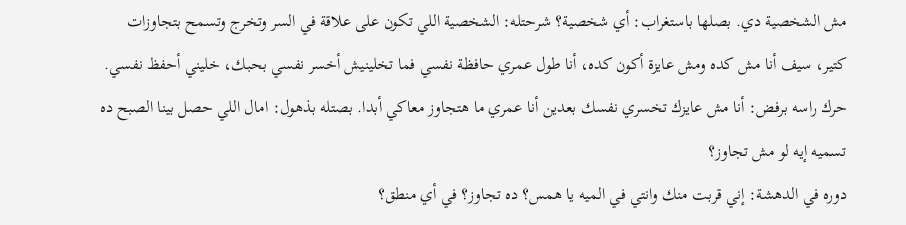مش الشخصية دي. بصلها باستغراب: أي شخصية؟ شرحتله: الشخصية اللي تكون على علاقة في السر وتخرج وتسمح بتجاوزات كتير، سيف أنا مش كده ومش عايزة أكون كده، أنا طول عمري حافظة نفسي فما تخلينيش أخسر نفسي بحبك، خليني أحفظ نفسي. حرك راسه برفض: أنا مش عايزك تخسري نفسك بعدين أنا عمري ما هتجاوز معاكي أبدا. بصتله بذهول: امال اللي حصل بينا الصبح ده تسميه إيه لو مش تجاوز؟
دوره في الدهشة: إني قربت منك وانتي في الميه يا همس؟ ده تجاوز؟ في أي منطق؟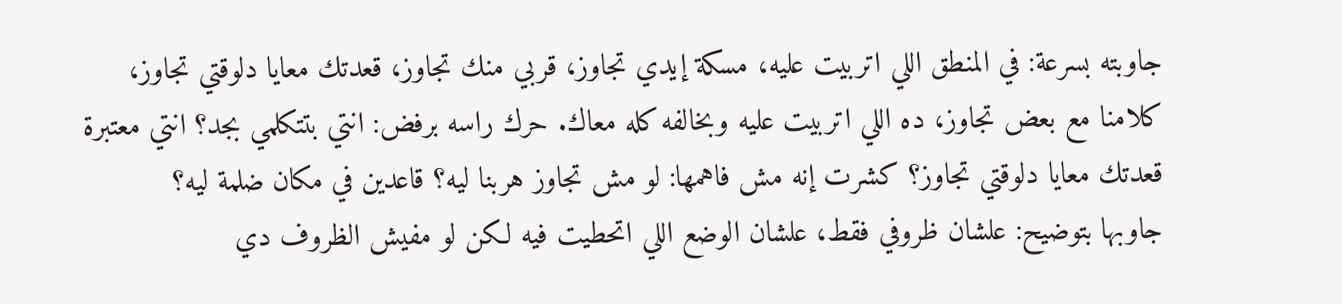جاوبته بسرعة: في المنطق اللي اتربيت عليه، مسكة إيدي تجاوز، قربي منك تجاوز، قعدتك معايا دلوقتي تجاوز، كلامنا مع بعض تجاوز، ده اللي اتربيت عليه وبخالفه كله معاك. حرك راسه برفض: انتي بتتكلمي بجد؟ انتي معتبرة قعدتك معايا دلوقتي تجاوز؟ كشرت إنه مش فاهمها: لو مش تجاوز هربنا ليه؟ قاعدين في مكان ضلمة ليه؟
جاوبها بتوضيح: علشان ظروفي فقط، علشان الوضع اللي اتحطيت فيه لكن لو مفيش الظروف دي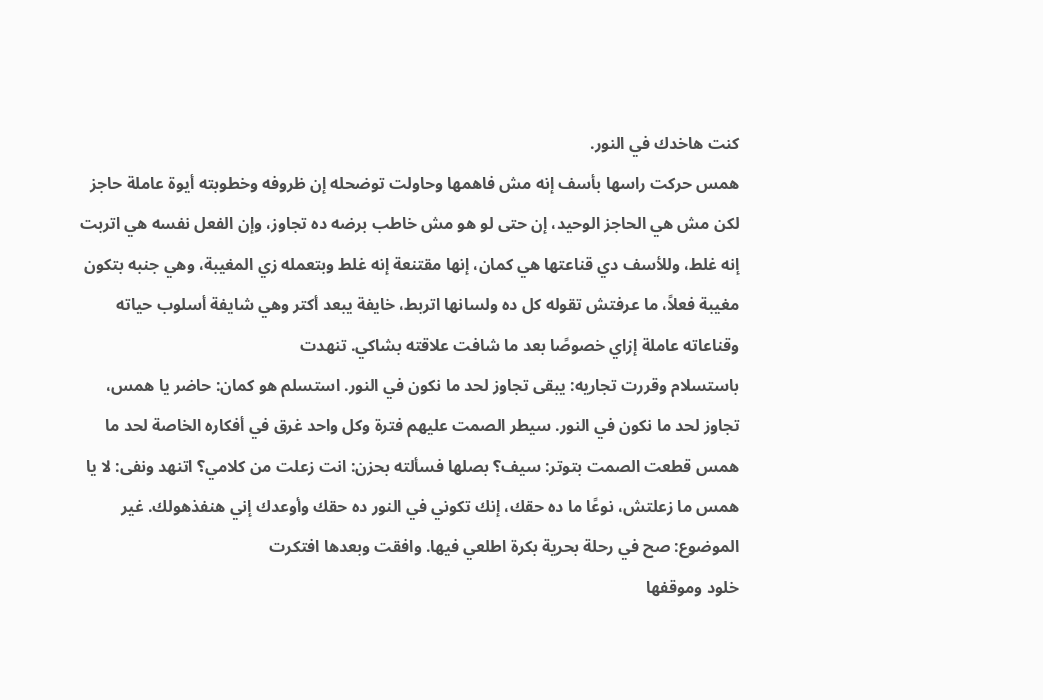كنت هاخدك في النور.
همس حركت راسها بأسف إنه مش فاهمها وحاولت توضحله إن ظروفه وخطوبته أيوة عاملة حاجز لكن مش هي الحاجز الوحيد، إن حتى لو هو مش خاطب برضه ده تجاوز، وإن الفعل نفسه هي اتربت إنه غلط، وللأسف دي قناعتها هي كمان، إنها مقتنعة إنه غلط وبتعمله زي المغيبة، وهي جنبه بتكون مغيبة فعلاً، ما عرفتش تقوله كل ده ولسانها اتربط، خايفة يبعد أكتر وهي شايفة أسلوب حياته وقناعاته عاملة إزاي خصوصًا بعد ما شافت علاقته بشاكي. تنهدت
باستسلام وقررت تجاريه: يبقى تجاوز لحد ما نكون في النور. استسلم هو كمان: حاضر يا همس، تجاوز لحد ما نكون في النور. سيطر الصمت عليهم فترة وكل واحد غرق في أفكاره الخاصة لحد ما همس قطعت الصمت بتوتر: سيف؟ بصلها فسألته بحزن: انت زعلت من كلامي؟ اتنهد ونفى: لا يا همس ما زعلتش، نوعًا ما ده حقك، إنك تكوني في النور ده حقك وأوعدك إني هنفذهولك. غير الموضوع: صح في رحلة بحرية بكرة اطلعي فيها. وافقت وبعدها افتكرت
خلود وموقفها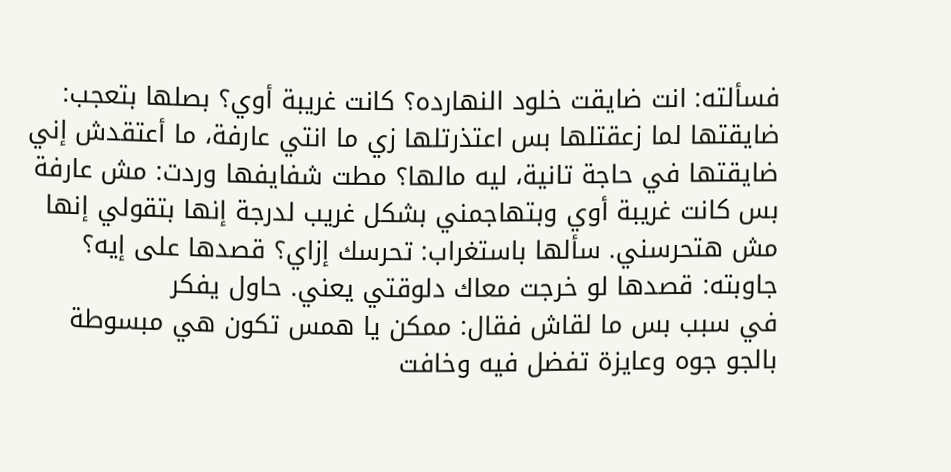فسألته: انت ضايقت خلود النهارده؟ كانت غريبة أوي؟ بصلها بتعجب: ضايقتها لما زعقتلها بس اعتذرتلها زي ما انتي عارفة، ما أعتقدش إني ضايقتها في حاجة تانية، ليه مالها؟ مطت شفايفها وردت: مش عارفة بس كانت غريبة أوي وبتهاجمني بشكل غريب لدرجة إنها بتقولي إنها مش هتحرسني. سألها باستغراب: تحرسك إزاي؟ قصدها على إيه؟ جاوبته: قصدها لو خرجت معاك دلوقتي يعني. حاول يفكر
في سبب بس ما لقاش فقال: ممكن يا همس تكون هي مبسوطة بالجو جوه وعايزة تفضل فيه وخافت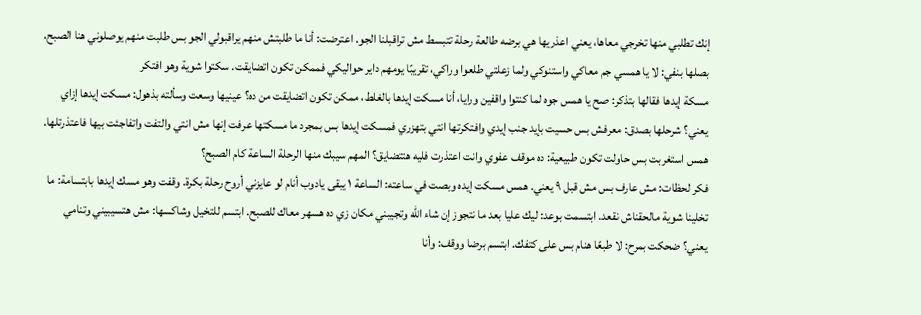إنك تطلبي منها تخرجي معاها، يعني اعذريها هي برضه طالعة رحلة تتبسط مش تراقبلنا الجو. اعترضت: أنا ما طلبتش منهم يراقبولي الجو بس طلبت منهم يوصلوني هنا الصبح. بصلها بنفي: لا يا همسي جم معاكي واستنوكي ولما زعلتي طلعوا وراكي، تقريبًا يومهم داير حواليكي فممكن تكون اتضايقت. سكتوا شوية وهو افتكر
مسكة إيدها فقالها بتذكر: صح يا همس جوه لما كنتوا واقفين ورايا، أنا مسكت إيدها بالغلط، ممكن تكون اتضايقت من ده؟ عينيها وسعت وسألته بذهول: مسكت إيدها إزاي يعني؟ شرحلها بصدق: معرفش بس حسيت بإيد جنب إيدي وافتكرتها انتي بتهزري فمسكت إيدها بس بمجرد ما مسكتها عرفت إنها مش انتي والتفت واتفاجئت بيها فاعتذرتلها. همس استغربت بس حاولت تكون طبيعية: ده موقف عفوي وانت اعتذرت فليه هتتضايق؟ المهم سيبك منها الرحلة الساعة كام الصبح؟
فكر لحظات: مش عارف بس مش قبل ٩ يعني. همس مسكت إيده وبصت في ساعته: الساعة ١ يبقى يادوب أنام لو عايزني أروح رحلة بكرة. وقفت وهو مسك إيدها بابتسامة: ما تخلينا شوية مالحقناش نقعد. ابتسمت بوعد: ليك عليا بعد ما نتجوز إن شاء الله وتجيبني مكان زي ده هسهر معاك للصبح. ابتسم للتخيل وشاكسها: مش هتسيبيني وتنامي يعني؟ ضحكت بمرح: لا طبعًا هنام بس على كتفك. ابتسم برضا ووقف: وأنا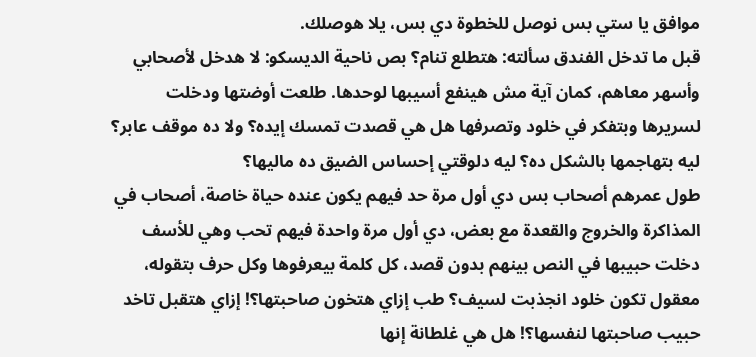موافق يا ستي بس نوصل للخطوة دي بس، يلا هوصلك.
قبل ما تدخل الفندق سألته: هتطلع تنام؟ بص ناحية الديسكو: لا هدخل لأصحابي وأسهر معاهم، كمان آية مش هينفع أسيبها لوحدها. طلعت أوضتها ودخلت لسريرها وبتفكر في خلود وتصرفها هل هي قصدت تمسك إيده؟ ولا ده موقف عابر؟ ليه بتهاجمها بالشكل ده؟ ليه دلوقتي إحساس الضيق ده ماليها؟
طول عمرهم أصحاب بس دي أول مرة حد فيهم يكون عنده حياة خاصة، أصحاب في المذاكرة والخروج والقعدة مع بعض، دي أول مرة واحدة فيهم تحب وهي للأسف دخلت حبيبها في النص بينهم بدون قصد، كل كلمة بيعرفوها وكل حرف بتقوله، معقول تكون خلود انجذبت لسيف؟ طب إزاي هتخون صاحبتها؟! إزاي هتقبل تاخد حبيب صاحبتها لنفسها؟! هل هي غلطانة إنها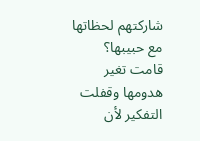شاركتهم لحظاتها مع حبيبها؟
قامت تغير هدومها وقفلت التفكير لأن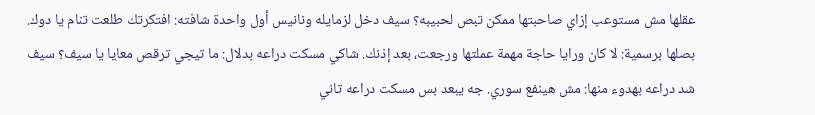عقلها مش مستوعب إزاي صاحبتها ممكن تبص لحبيبه؟ سيف دخل لزمايله ونانيس أول واحدة شافته: افتكرتك طلعت تنام يا دوك. بصلها برسمية: لا كان ورايا حاجة مهمة عملتها ورجعت، بعد إذنك. شاكي مسكت دراعه بدلال: ما تيجي ترقص معايا يا سيف؟ سيف شد دراعه بهدوء منها: مش هينفع سوري. جه يبعد بس مسكت دراعه تاني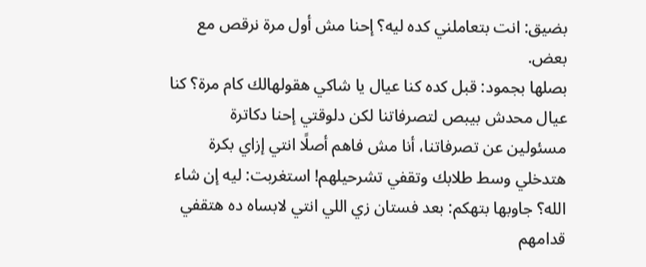بضيق: انت بتعاملني كده ليه؟ إحنا مش أول مرة نرقص مع بعض.
بصلها بجمود: قبل كده كنا عيال يا شاكي هقولهالك كام مرة؟ كنا عيال محدش بيبص لتصرفاتنا لكن دلوقتي إحنا دكاترة مسئولين عن تصرفاتنا، أنا مش فاهم أصلًا انتي إزاي بكرة هتدخلي وسط طلابك وتقفي تشرحيلهم! استغربت: ليه إن شاء الله؟ جاوبها بتهكم: بعد فستان زي اللي انتي لابساه ده هتقفي قدامهم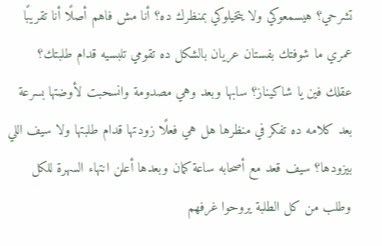تشرحي؟ هيسمعوكي ولا يتخيلوكي بمنظرك ده؟ أنا مش فاهم أصلًا أنا تقريبًا عمري ما شوفتك بفستان عريان بالشكل ده تقومي تلبسيه قدام طلبتك؟
عقلك فين يا شاكيناز؟ سابها وبعد وهي مصدومة وانسحبت لأوضتها بسرعة بعد كلامه ده تفكر في منظرها هل هي فعلًا زودتها قدام طلبتها ولا سيف اللي بيزودها؟ سيف قعد مع أصحابه ساعة كمان وبعدها أعلن انتهاء السهرة للكل وطلب من كل الطلبة يروحوا غرفهم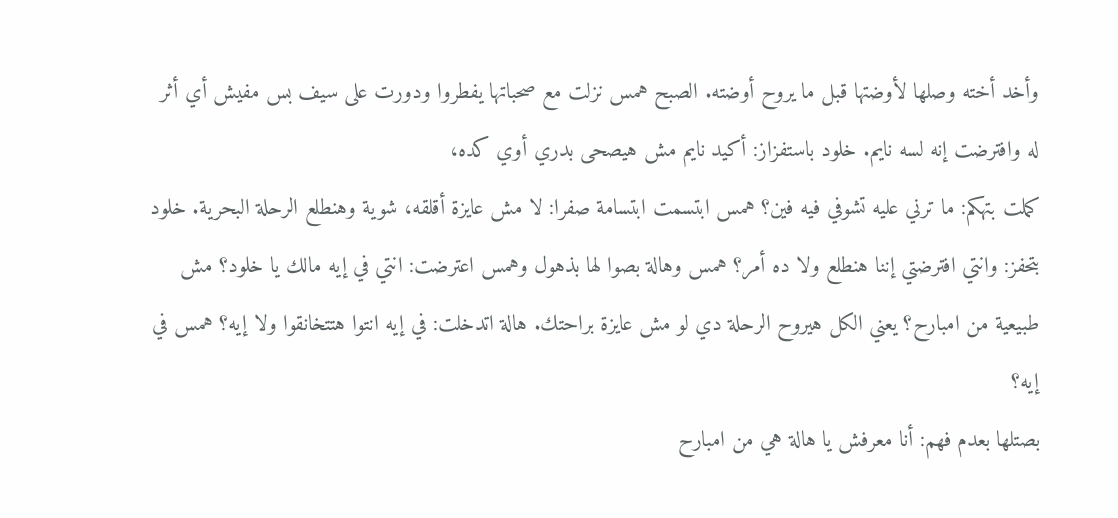وأخد أخته وصلها لأوضتها قبل ما يروح أوضته. الصبح همس نزلت مع صحباتها يفطروا ودورت على سيف بس مفيش أي أثر له وافترضت إنه لسه نايم. خلود باستفزاز: أكيد نايم مش هيصحى بدري أوي كده،
كملت بتهكم: ما ترني عليه تشوفي فيه فين؟ همس ابتسمت ابتسامة صفرا: لا مش عايزة أقلقه، شوية وهنطلع الرحلة البحرية. خلود بتحفز: وانتي افترضتي إننا هنطلع ولا ده أمر؟ همس وهالة بصوا لها بذهول وهمس اعترضت: انتي في إيه مالك يا خلود؟ مش طبيعية من امبارح؟ يعني الكل هيروح الرحلة دي لو مش عايزة براحتك. هالة اتدخلت: في إيه انتوا هتتخانقوا ولا إيه؟ همس في إيه؟
بصتلها بعدم فهم: أنا معرفش يا هالة هي من امبارح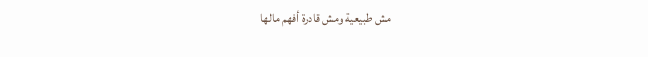مش طبيعية ومش قادرة أفهم مالها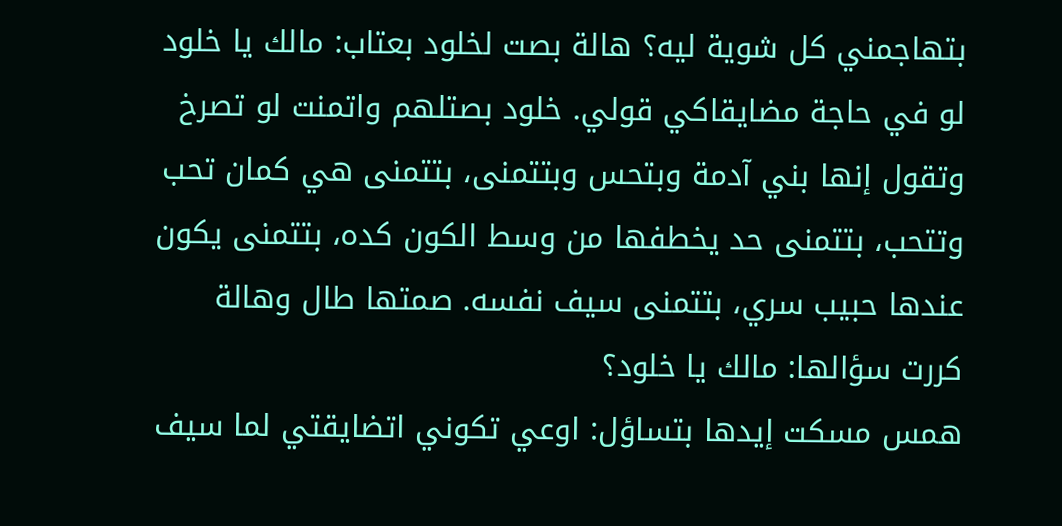بتهاجمني كل شوية ليه؟ هالة بصت لخلود بعتاب: مالك يا خلود لو في حاجة مضايقاكي قولي. خلود بصتلهم واتمنت لو تصرخ وتقول إنها بني آدمة وبتحس وبتتمنى، بتتمنى هي كمان تحب وتتحب، بتتمنى حد يخطفها من وسط الكون كده، بتتمنى يكون عندها حبيب سري، بتتمنى سيف نفسه. صمتها طال وهالة كررت سؤالها: مالك يا خلود؟
همس مسكت إيدها بتساؤل: اوعي تكوني اتضايقتي لما سيف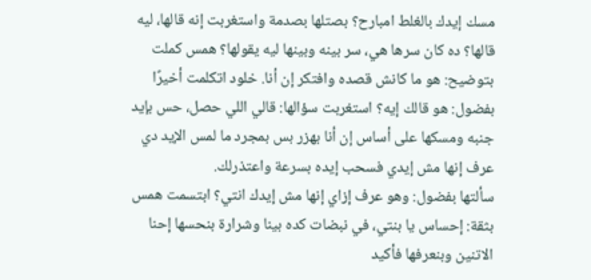مسك إيدك بالغلط امبارح؟ بصتلها بصدمة واستغربت إنه قالها، ليه قالها؟ ده كان سرها هي، سر بينه وبينها ليه يقولها؟ همس كملت بتوضيح: هو ما كانش قصده وافتكر إن أنا. خلود اتكلمت أخيرًا بفضول: هو قالك إيه؟ استغربت سؤالها: قالي اللي حصل، حس بإيد جنبه ومسكها على أساس إن أنا بهزر بس بمجرد ما لمس الإيد دي عرف إنها مش إيدي فسحب إيده بسرعة واعتذرلك.
سألتها بفضول: وهو عرف إزاي إنها مش إيدك انتي؟ ابتسمت همس بثقة: إحساس يا بنتي، في نبضات كده بينا وشرارة بنحسها إحنا الاتنين وبنعرفها فأكيد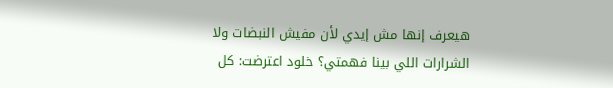هيعرف إنها مش إيدي لأن مفيش النبضات ولا الشرارات اللي بينا فهمتي؟ خلود اعترضت: كل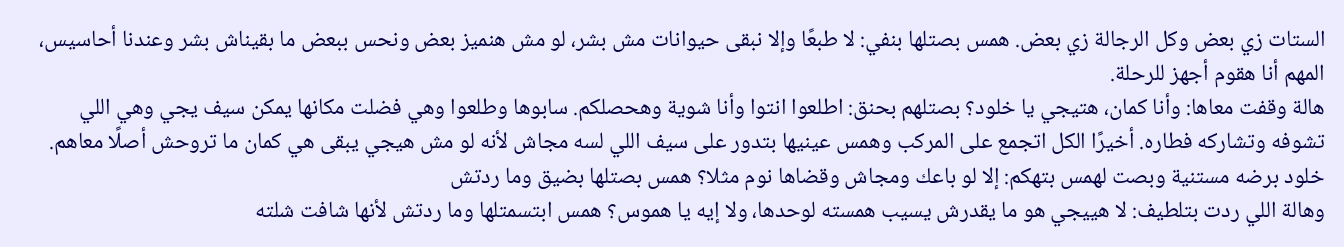الستات زي بعض وكل الرجالة زي بعض. همس بصتلها بنفي: لا طبعًا وإلا نبقى حيوانات مش بشر، لو مش هنميز بعض ونحس ببعض ما بقيناش بشر وعندنا أحاسيس، المهم أنا هقوم أجهز للرحلة.
هالة وقفت معاها: وأنا كمان، هتيجي يا خلود؟ بصتلهم بحنق: اطلعوا انتوا وأنا شوية وهحصلكم. سابوها وطلعوا وهي فضلت مكانها يمكن سيف يجي وهي اللي تشوفه وتشاركه فطاره. أخيرًا الكل اتجمع على المركب وهمس عينيها بتدور على سيف اللي لسه مجاش لأنه لو مش هيجي يبقى هي كمان ما تروحش أصلًا معاهم. خلود برضه مستنية وبصت لهمس بتهكم: إلا لو باعك ومجاش وقضاها نوم مثلا؟ همس بصتلها بضيق وما ردتش
وهالة اللي ردت بتلطيف: لا هييجي هو ما يقدرش يسيب همسته لوحدها، ولا إيه يا هموس؟ همس ابتسمتلها وما ردتش لأنها شافت شلته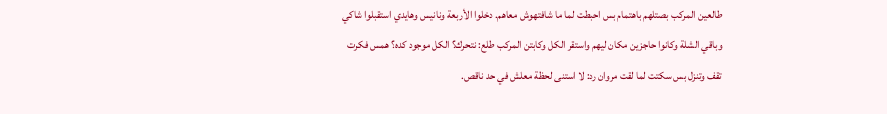طالعين المركب بصتلهم باهتمام بس احبطت لما ما شافتهوش معاهم. دخلوا الأربعة ونانيس وهايدي استقبلوا شاكي وباقي الشلة وكانوا حاجزين مكان ليهم واستقر الكل وكابتن المركب طلع: نتحرك؟ الكل موجود كده؟ همس فكرت تقف وتنزل بس سكتت لما لقت مروان رد: لا استنى لحظة معلش في حد ناقص.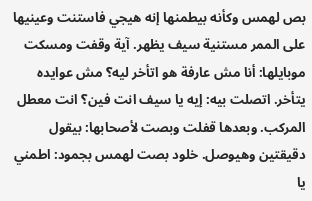بص لهمس وكأنه بيطمنها إنه هيجي فاستنت وعينيها على الممر مستنية سيف يظهر. آية وقفت ومسكت موبايلها: أنا مش عارفة هو اتأخر ليه؟ مش عوايده يتأخر. اتصلت بيه: إيه يا سيف انت فين؟ انت معطل المركب. وبعدها قفلت وبصت لأصحابها: بيقول دقيقتين وهيوصل. خلود بصت لهمس بجمود: اطمني يا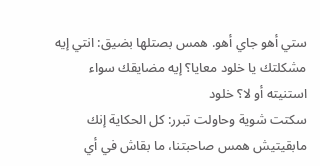ستي أهو جاي أهو. همس بصتلها بضيق: انتي إيه مشكلتك يا خلود معايا؟ إيه مضايقك سواء استنيته أو لا؟ خلود
سكتت شوية وحاولت تبرر: كل الحكاية إنك مابقيتيش همس صاحبتنا، ما بقاش في أي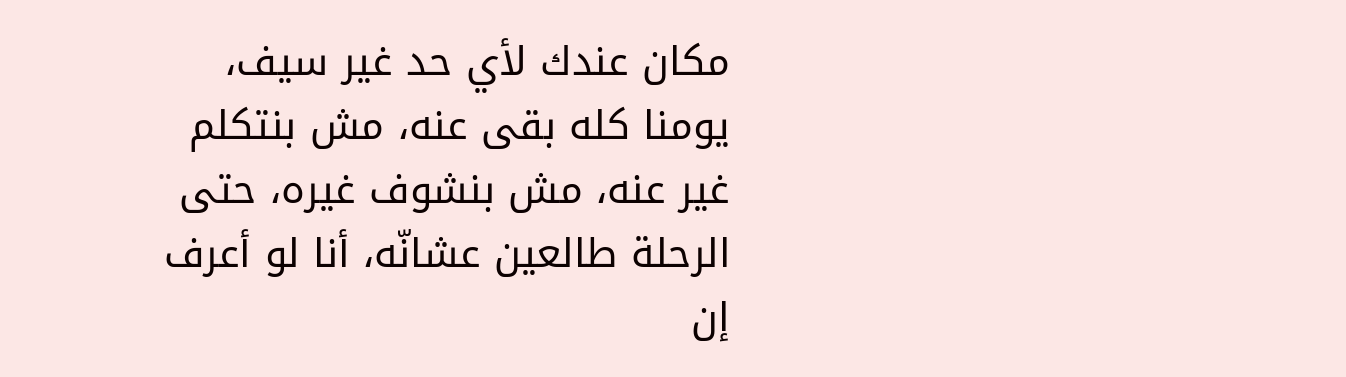مكان عندك لأي حد غير سيف، يومنا كله بقى عنه، مش بنتكلم غير عنه، مش بنشوف غيره، حتى الرحلة طالعين عشانّه، أنا لو أعرف إن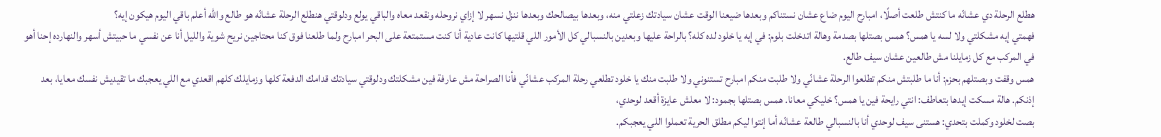هطلع الرحلة دي عشانّه ما كنتش طلعت أصلًا، امبارح اليوم ضاع عشان نستناكم وبعدها ضيعنا الوقت عشان سيادتك زعلتي منه، وبعدها بيصالحك وبعدها ننزل نسهر لا إزاي نروحله ونقعد معاه والباقي يولع ودلوقتي هنطلع الرحلة عشانّه هو طالع والله أعلم باقي اليوم هيكون إيه؟
فهمتي إيه مشكلتي ولا لسه يا همس؟ همس بصتلها بصدمة وهالة اتدخلت بلوم: في إيه يا خلود لده كله؟ بالراحة عليها وبعدين بالنسبالي كل الأمور اللي قلتيها كانت عادية أنا كنت مستمتعة على البحر امبارح ولما طلعنا فوق كنا محتاجين نريح شوية والليل أنا عن نفسي ما حبيتش أسهر والنهارده إحنا أهو في المركب مع كل زمايلنا مش طالعين عشان سيف طالع.
همس وقفت وبصتلهم بحزم: أنا ما طلبتش منكم تطلعوا الرحلة عشانّي ولا طلبت منكم امبارح تستنوني ولا طلبت منك يا خلود تطلعي رحلة المركب عشانّي فأنا الصراحة مش عارفة فين مشكلتك ودلوقتي سيادتك قدامك الدفعة كلها وزمايلك كلهم اقعدي مع اللي يعجبك ما تقيديش نفسك معايا، بعد إذنكم. هالة مسكت إيدها بتعاطف: انتي رايحة فين يا همس؟ خليكي معانا. همس بصتلها بجمود: لا معلش عايزة أقعد لوحدي،
بصت لخلود وكملت بتحدي: هستنى سيف لوحدي أنا بالنسبالي طالعة عشانّه أما إنتوا ليكم مطلق الحرية تعملوا اللي يعجبكم.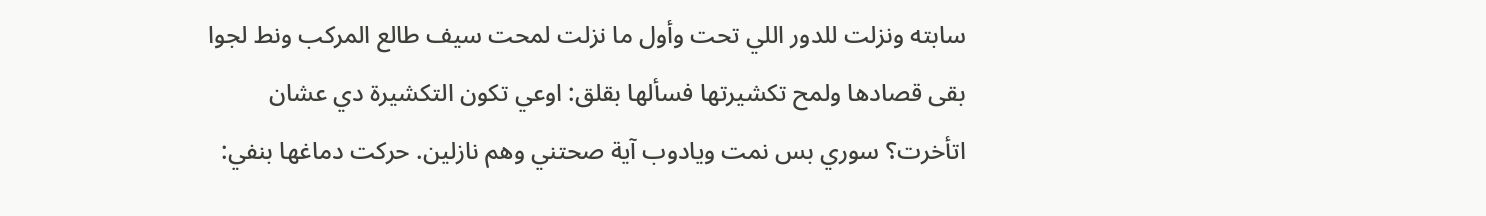سابته ونزلت للدور اللي تحت وأول ما نزلت لمحت سيف طالع المركب ونط لجوا بقى قصادها ولمح تكشيرتها فسألها بقلق: اوعي تكون التكشيرة دي عشان اتأخرت؟ سوري بس نمت ويادوب آية صحتني وهم نازلين. حركت دماغها بنفي: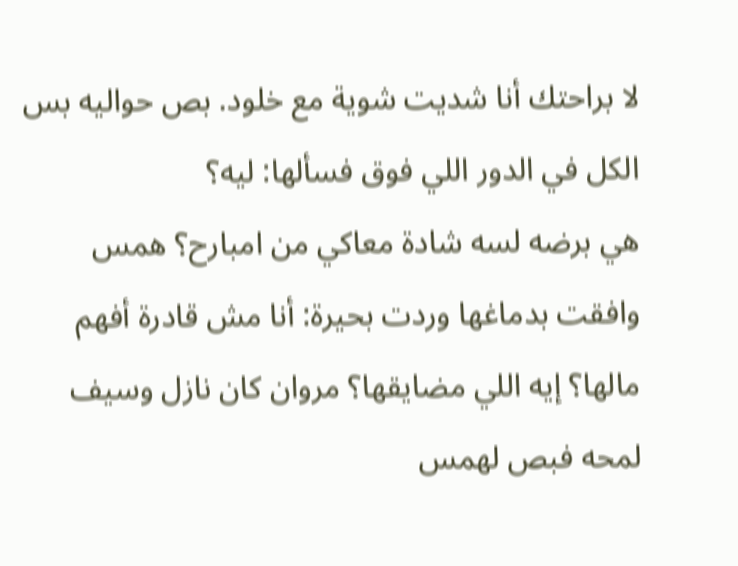لا براحتك أنا شديت شوية مع خلود. بص حواليه بس الكل في الدور اللي فوق فسألها: ليه؟
هي برضه لسه شادة معاكي من امبارح؟ همس وافقت بدماغها وردت بحيرة: أنا مش قادرة أفهم مالها؟ إيه اللي مضايقها؟ مروان كان نازل وسيف لمحه فبص لهمس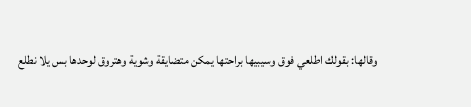وقالها: بقولك اطلعي فوق وسيبيها براحتها يمكن متضايقة وشوية وهتروق لوحدها بس يلا نطلع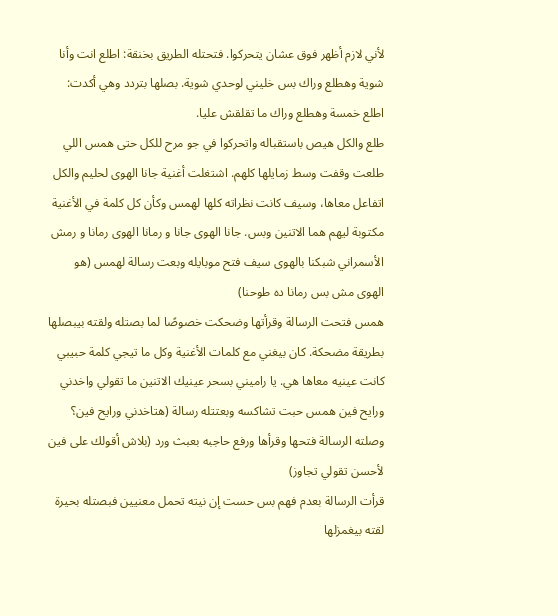لأني لازم أظهر فوق عشان يتحركوا. فتحتله الطريق بخنقة: اطلع انت وأنا شوية وهطلع وراك بس خليني لوحدي شوية. بصلها بتردد وهي أكدت: اطلع خمسة وهطلع وراك ما تقلقش عليا.
طلع والكل هيص باستقباله واتحركوا في جو مرح للكل حتى همس اللي طلعت وقفت وسط زمايلها كلهم. اشتغلت أغنية جانا الهوى لحليم والكل اتفاعل معاها، وسيف كانت نظراته كلها لهمس وكأن كل كلمة في الأغنية مكتوبة ليهم هما الاتنين وبس. جانا الهوى جانا و رمانا الهوى رمانا و رمش الأسمراني شبكنا بالهوى سيف فتح موبايله وبعت رسالة لهمس (هو الهوى مش بس رمانا ده طوحنا)
همس فتحت الرسالة وقرأتها وضحكت خصوصًا لما بصتله ولقته بيبصلها بطريقة مضحكة. كان بيغني مع كلمات الأغنية وكل ما تيجي كلمة حبيبي كانت عينيه معاها هي. يا راميني بسحر عينيك الاتنين ما تقولي واخدني ورايح فين همس حبت تشاكسه وبعتتله رسالة (هتاخدني ورايح فين؟ وصلته الرسالة فتحها وقرأها ورفع حاجبه بعبث ورد (بلاش أقولك على فين لأحسن تقولي تجاوز)
قرأت الرسالة بعدم فهم بس حست إن نيته تحمل معنيين فبصتله بحيرة لقته بيغمزلها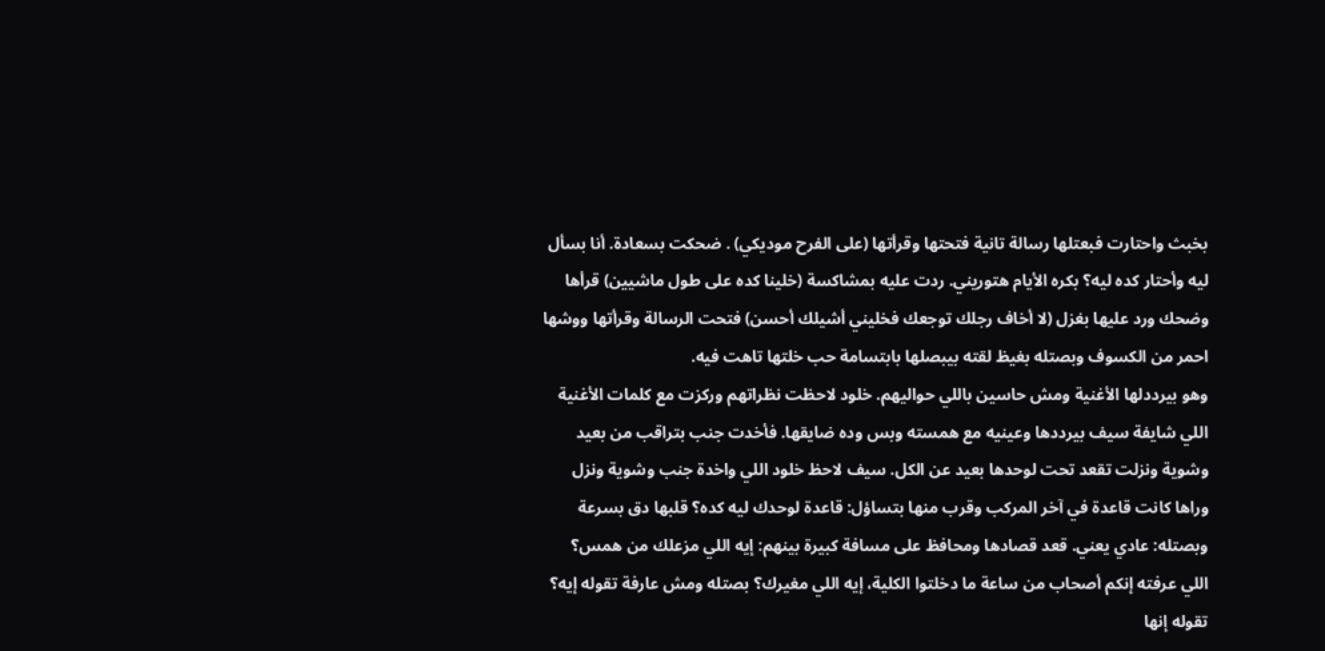بخبث واحتارت فبعتلها رسالة تانية فتحتها وقرأتها (على الفرح موديكي) . ضحكت بسعادة. أنا بسأل ليه وأحتار كده ليه؟ بكره الأيام هتوريني. ردت عليه بمشاكسة (خلينا كده على طول ماشيين) قرأها وضحك ورد عليها بغزل (لا أخاف رجلك توجعك فخليني أشيلك أحسن) فتحت الرسالة وقرأتها ووشها احمر من الكسوف وبصتله بغيظ لقته بيبصلها بابتسامة حب خلتها تاهت فيه.
وهو بيرددلها الأغنية ومش حاسين باللي حواليهم. خلود لاحظت نظراتهم وركزت مع كلمات الأغنية اللي شايفة سيف بيرددها وعينيه مع همسته وبس وده ضايقها. فأخدت جنب بتراقب من بعيد وشوية ونزلت تقعد تحت لوحدها بعيد عن الكل. سيف لاحظ خلود اللي واخدة جنب وشوية ونزل وراها كانت قاعدة في آخر المركب وقرب منها بتساؤل: قاعدة لوحدك ليه كده؟ قلبها دق بسرعة وبصتله: عادي يعني. قعد قصادها ومحافظ على مسافة كبيرة بينهم: إيه اللي مزعلك من همس؟
اللي عرفته إنكم أصحاب من ساعة ما دخلتوا الكلية، إيه اللي مغيرك؟ بصتله ومش عارفة تقوله إيه؟ تقوله إنها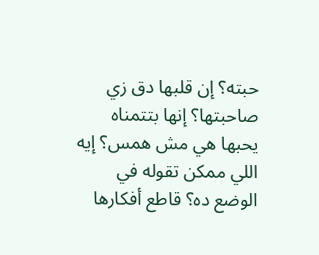حبته؟ إن قلبها دق زي صاحبتها؟ إنها بتتمناه يحبها هي مش همس؟ إيه اللي ممكن تقوله في الوضع ده؟ قاطع أفكارها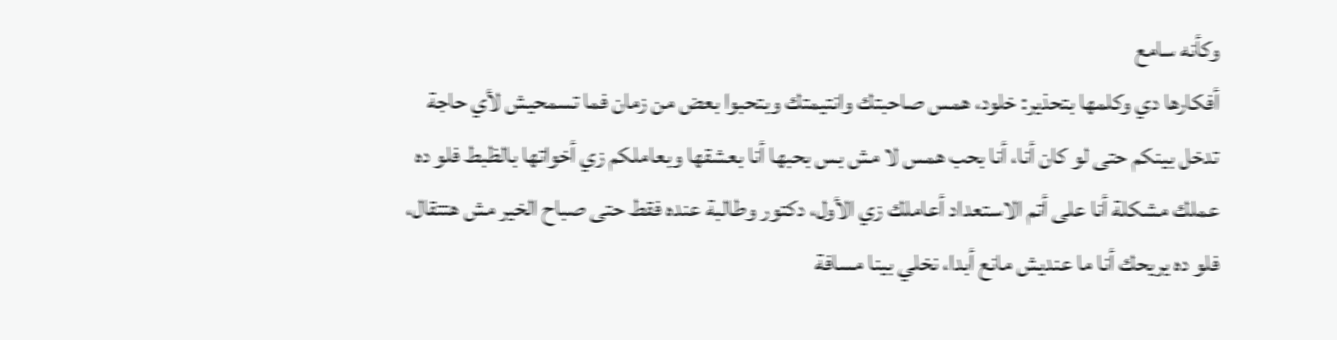وكأنه سامع
أفكارها دي وكلمها بتحذير: خلود، همس صاحبتك وانتيمتك وبتحبوا بعض من زمان فما تسمحيش لأي حاجة تدخل بينكم حتى لو كان أنا، أنا بحب همس لا مش بس بحبها أنا بعشقها وبعاملكم زي أخواتها بالظبط فلو ده عملك مشكلة أنا على أتم الاستعداد أعاملك زي الأول، دكتور وطالبة عنده فقط حتى صباح الخير مش هتتقال، فلو ده يريحك أنا ما عنديش مانع أبدا، نخلي بينا مسافة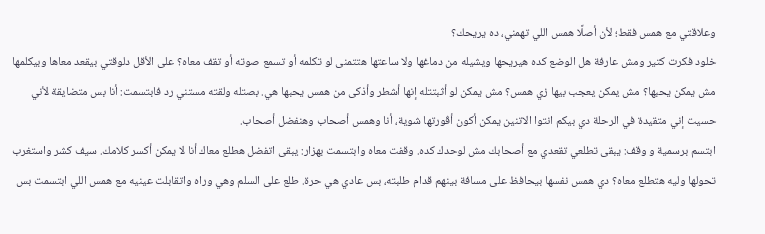وعلاقتي مع همس فقط؛ لأن أصلًا همس اللي تهمني، ده يريحك؟
خلود فكرت كتير ومش عارفة هل الوضع كده هيريحها ويشيله من دماغها ولا ساعتها هتتمنى لو تكلمه أو تسمع صوته أو تقف معاه؟ على الأقل دلوقتي بيقعد معاها وبيكلمها مش يمكن يحبها؟ مش يمكن يعجب بيها زي همس؟ مش يمكن لو أثبتتله إنها أشطر وأذكى من همس يحبها هي. بصتله ولقته مستني رد فابتسمت: أنا بس متضايقة لأني حسيت إني متقيدة في الرحلة دي بيكم انتوا الاتنين يمكن أكون أڤورتها شوية، أنا وهمس أصحاب وهنفضل أصحاب.
ابتسم برسمية و وقف: يبقى تطلعي تقعدي مع أصحابك مش لوحدك كده. وقفت معاه وابتسمت بهزار: يبقى اتفضل هطلع معاك أنا لا يمكن أكسر كلامك. سيف كشر واستغرب تحولها وليه هتطلع معاه؟ دي همس نفسها بيحافظ على مسافة بينهم قدام طلبته، بس عادي هي حرة. طلع على السلم وهي وراه واتقابلت عينيه مع همس اللي ابتسمت بس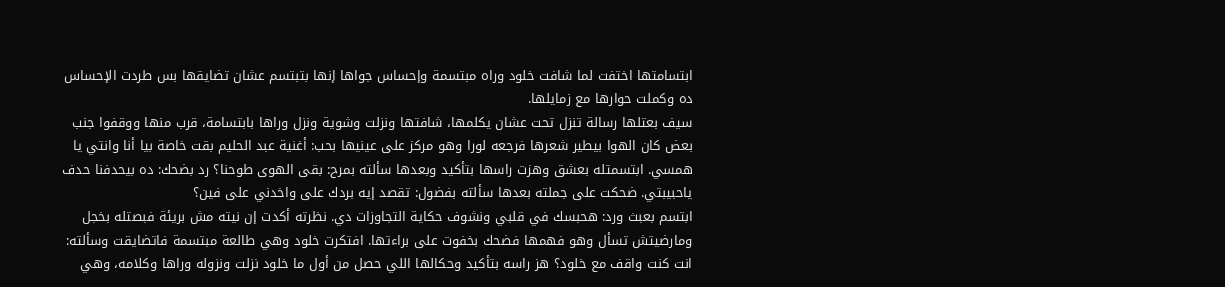ابتسامتها اختفت لما شافت خلود وراه مبتسمة وإحساس جواها إنها بتبتسم عشان تضايقها بس طردت الإحساس ده وكملت حوارها مع زمايلها.
سيف بعتلها رسالة تنزل تحت عشان يكلمها، شافتها ونزلت وشوية ونزل وراها بابتسامة، قرب منها ووقفوا جنب بعض كان الهوا بيطير شعرها فرجعه لورا وهو مركز على عينيها بحب: أغنية عبد الحليم بقت خاصة بيا أنا وانتي يا همسي. ابتسمتله بعشق وهزت راسها بتأكيد وبعدها سألته بمرح: بقى الهوى طوحنا؟ رد بضحك: ده بيحدفنا حدف ياحبيبتي. ضحكت على جملته بعدها سألته بفضول: تقصد إيه بردك على واخدني على فين؟
ابتسم بعبث ورد: هحبسك في قلبي ونشوف حكاية التجاوزات دي. نظرته أكدت إن نيته مش بريئة فبصتله بخجل ومارضيتش تسأل وهو فهمها فضحك بخفوت على براءتها. افتكرت خلود وهي طالعة مبتسمة فاتضايقت وسألته: انت كنت واقف مع خلود؟ هز راسه بتأكيد وحكالها اللي حصل من أول ما خلود نزلت ونزوله وراها وكلامه، وهي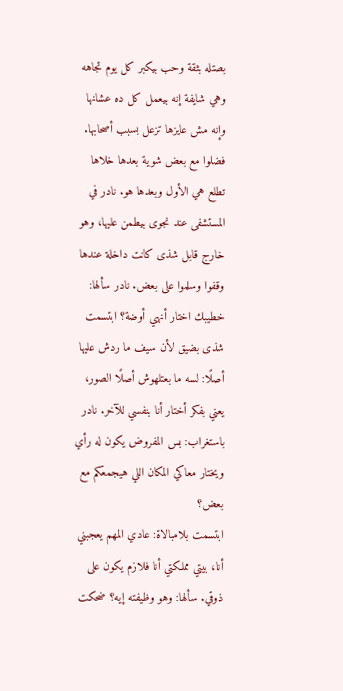بصتله بثقة وحب بيكبر كل يوم تجاهه وهي شايفة إنه بيعمل كل ده عشانها وإنه مش عايزها تزعل بسبب أصحابها.
فضلوا مع بعض شوية بعدها خلاها تطلع هي الأول وبعدها هو. نادر في المستشفى عند نجوى بيطمن عليها، وهو خارج قابل شذى كانت داخلة عندها وقفوا وسلموا على بعض. نادر سألها: خطيبك اختار أنهي أوضة؟ ابتسمت شذى بضيق لأن سيف ما ردش عليها أصلًا: لسه ما بعتلهوش أصلًا الصور، يعني بفكر أختار أنا بنفسي للآخر. نادر باستغراب: بس المفروض يكون له رأي ويختار معاكي المكان اللي هيجمعكم مع بعض؟
ابتسمت بلامبالاة: عادي المهم يعجبني أنا، بيتي مملكتي أنا فلازم يكون على ذوقي. سألها: وهو وظيفته إيه؟ ضحكت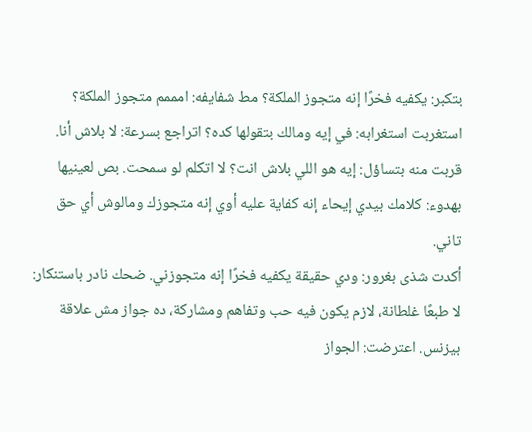بتكبر: يكفيه فخرًا إنه متجوز الملكة؟ مط شفايفه: امممم متجوز الملكة؟ استغربت استغرابه: في إيه ومالك بتقولها كده؟ اتراجع بسرعة: لا بلاش أنا. قربت منه بتساؤل: إيه هو اللي بلاش انت؟ لا اتكلم لو سمحت. بص لعينيها بهدوء: كلامك بيدي إيحاء إنه كفاية عليه أوي إنه متجوزك ومالوش أي حق تاني.
أكدت شذى بغرور: ودي حقيقة يكفيه فخرًا إنه متجوزني. ضحك نادر باستنكار: لا طبعًا غلطانة، لازم يكون فيه حب وتفاهم ومشاركة، ده جواز مش علاقة بيزنس. اعترضت: الجواز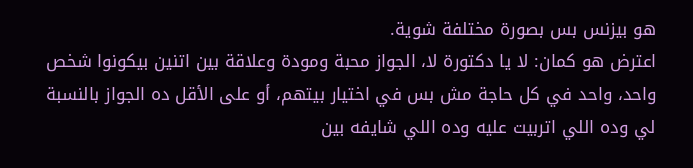هو بيزنس بس بصورة مختلفة شوية.
اعترض هو كمان: لا يا دكتورة لا، الجواز محبة ومودة وعلاقة بين اتنين بيكونوا شخص واحد، واحد في كل حاجة مش بس في اختيار بيتهم، أو على الأقل ده الجواز بالنسبة لي وده اللي اتربيت عليه وده اللي شايفه بين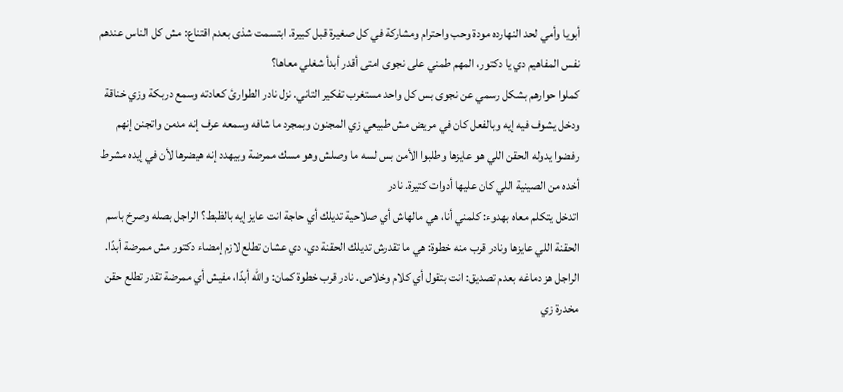أبويا وأمي لحد النهارده مودة وحب واحترام ومشاركة في كل صغيرة قبل كبيرة. ابتسمت شذى بعدم اقتناع: مش كل الناس عندهم نفس المفاهيم دي يا دكتور، المهم طمني على نجوى امتى أقدر أبدأ شغلي معاها؟
كملوا حوارهم بشكل رسمي عن نجوى بس كل واحد مستغرب تفكير التاني. نزل نادر الطوارئ كعادته وسمع دربكة وزي خناقة ودخل يشوف فيه إيه وبالفعل كان في مريض مش طبيعي زي المجنون وبمجرد ما شافه وسمعه عرف إنه مدمن واتجنن إنهم رفضوا يدوله الحقن اللي هو عايزها وطلبوا الأمن بس لسه ما وصلش وهو مسك ممرضة وبيهدد إنه هيضرها لأن في إيده مشرط أخده من الصينية اللي كان عليها أدوات كتيرة. نادر
اتدخل يتكلم معاه بهدوء: كلمني أنا، هي مالهاش أي صلاحية تديلك أي حاجة انت عايز إيه بالظبط؟ الراجل بصله وصرخ باسم الحقنة اللي عايزها ونادر قرب منه خطوة: هي ما تقدرش تديلك الحقنة دي، دي عشان تطلع لازم إمضاء دكتور مش ممرضة أبدًا. الراجل هز دماغه بعدم تصديق: انت بتقول أي كلام وخلاص. نادر قرب خطوة كمان: والله أبدًا، مفيش أي ممرضة تقدر تطلع حقن مخدرة زي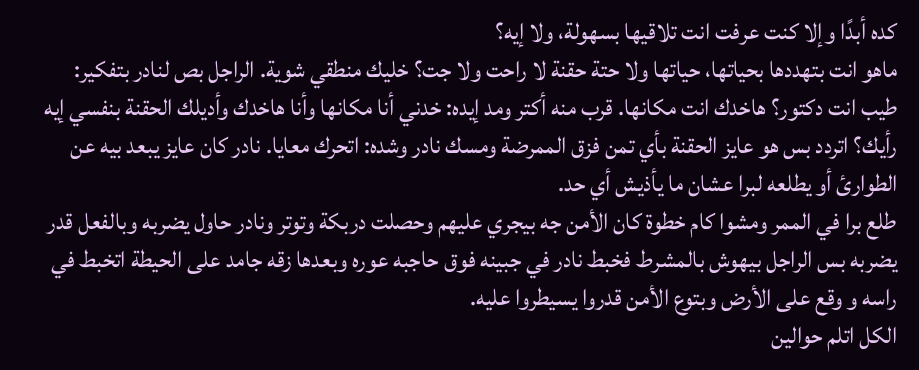كده أبدًا وإلا كنت عرفت انت تلاقيها بسهولة، ولا إيه؟
ماهو انت بتهددها بحياتها، حياتها ولا حتة حقنة لا راحت ولا جت؟ خليك منطقي شوية. الراجل بص لنادر بتفكير: طيب انت دكتور؟ هاخدك انت مكانها. قرب منه أكتر ومد إيده: خدني أنا مكانها وأنا هاخدك وأديلك الحقنة بنفسي إيه رأيك؟ اتردد بس هو عايز الحقنة بأي تمن فزق الممرضة ومسك نادر وشده: اتحرك معايا. نادر كان عايز يبعد بيه عن الطوارئ أو يطلعه لبرا عشان ما يأذيش أي حد.
طلع برا في الممر ومشوا كام خطوة كان الأمن جه بيجري عليهم وحصلت دربكة وتوتر ونادر حاول يضربه وبالفعل قدر يضربه بس الراجل بيهوش بالمشرط فخبط نادر في جبينه فوق حاجبه عوره وبعدها زقه جامد على الحيطة اتخبط في راسه و وقع على الأرض وبتوع الأمن قدروا يسيطروا عليه.
الكل اتلم حوالين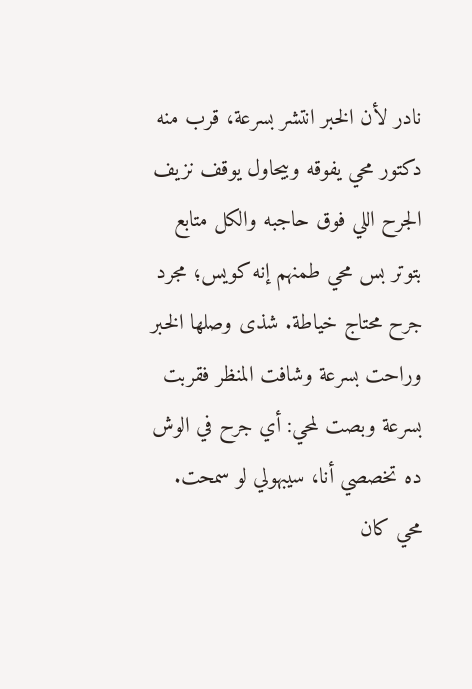نادر لأن الخبر انتشر بسرعة، قرب منه دكتور محي يفوقه وبيحاول يوقف نزيف الجرح اللي فوق حاجبه والكل متابع بتوتر بس محي طمنهم إنه كويس؛ مجرد جرح محتاج خياطة. شذى وصلها الخبر وراحت بسرعة وشافت المنظر فقربت بسرعة وبصت لمحي: أي جرح في الوش ده تخصصي أنا، سيبهولي لو سمحت. محي كان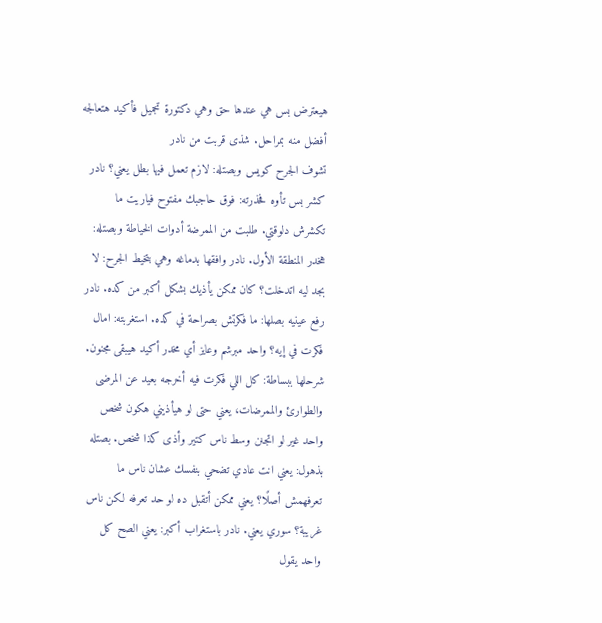هيعترض بس هي عندها حق وهي دكتورة تجميل فأكيد هتعالجه أفضل منه بمراحل. شذى قربت من نادر
تشوف الجرح كويس وبصتله: لازم تعمل فيها بطل يعني؟ نادر كشر بس تأوه فحذرته: فوق حاجبك مفتوح فياريت ما تكشرش دلوقتي. طلبت من الممرضة أدوات الخياطة وبصتله: هخدر المنطقة الأول. نادر وافقها بدماغه وهي بتخيط الجرح: لا بجد ليه اتدخلت؟ كان ممكن يأذيك بشكل أكبر من كده. نادر رفع عينيه بصلها: ما فكرتش بصراحة في كده. استغربته: امال فكرت في إيه؟ واحد مبرشم وعايز أي مخدر أكيد هيبقى مجنون.
شرحلها ببساطة: كل اللي فكرت فيه أخرجه بعيد عن المرضى والطوارئ والممرضات، يعني حتى لو هيأذيني هكون شخص واحد غير لو اتجنن وسط ناس كتير وأذى كذا شخص. بصتله بذهول: يعني انت عادي تضحي بنفسك عشان ناس ما تعرفهمش أصلًا؟ يعني ممكن أتقبل ده لو حد تعرفه لكن ناس غريبة؟ سوري يعني. نادر باستغراب أكبر: يعني الصح كل واحد يقول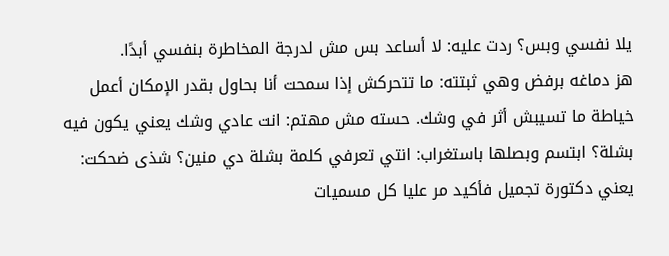يلا نفسي وبس؟ ردت عليه: لا أساعد بس مش لدرجة المخاطرة بنفسي أبدًا.
هز دماغه برفض وهي ثبتته: ما تتحركش إذا سمحت أنا بحاول بقدر الإمكان أعمل خياطة ما تسيبش أثر في وشك. حسته مش مهتم: انت عادي وشك يعني يكون فيه بشلة؟ ابتسم وبصلها باستغراب: انتي تعرفي كلمة بشلة دي منين؟ شذى ضحكت: يعني دكتورة تجميل فأكيد مر عليا كل مسميات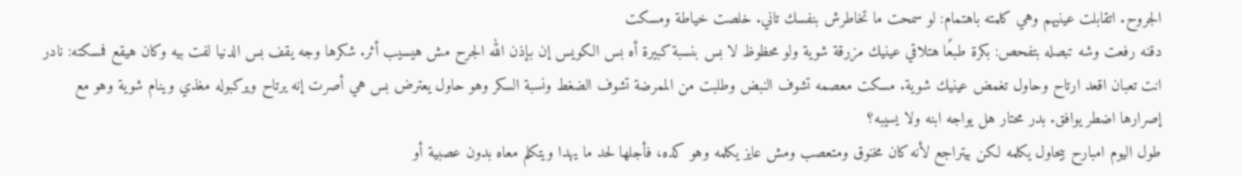الجروح. اتقابلت عينيهم وهي كلمته باهتمام: لو سمحت ما تخاطرش بنفسك تاني. خلصت خياطة ومسكت
دقنه رفعت وشه تبصله بتفحص: بكرة طبعًا هتلاقي عينيك مزرقة شوية ولو محظوظ لا بس بنسبة كبيرة أه بس الكويس إن بإذن الله الجرح مش هيسيب أثر. شكرها وجه يقف بس الدنيا لفت بيه وكان هيقع فمسكته: نادر انت تعبان اقعد ارتاح وحاول تغمض عينيك شوية. مسكت معصمه تشوف النبض وطلبت من الممرضة تشوف الضغط ونسبة السكر وهو حاول يعترض بس هي أصرت إنه يرتاح ويركبوله مغذي وينام شوية وهو مع إصرارها اضطر يوافق. بدر محتار هل يواجه ابنه ولا يسيبه؟
طول اليوم امبارح بيحاول يكلمه لكن بيتراجع لأنه كان مخنوق ومتعصب ومش عايز يكلمه وهو كده، فأجلها لحد ما يهدا ويتكلم معاه بدون عصبية أو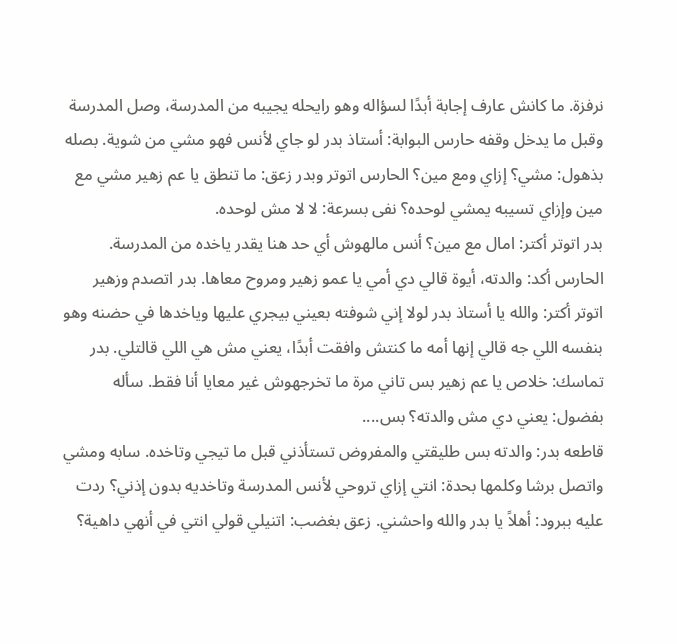نرفزة. ما كانش عارف إجابة أبدًا لسؤاله وهو رايحله يجيبه من المدرسة، وصل المدرسة وقبل ما يدخل وقفه حارس البوابة: أستاذ بدر لو جاي لأنس فهو مشي من شوية. بصله بذهول: مشي؟ إزاي ومع مين؟ الحارس اتوتر وبدر زعق: ما تنطق يا عم زهير مشي مع مين وإزاي تسيبه يمشي لوحده؟ نفى بسرعة: لا لا مش لوحده.
بدر اتوتر أكتر: امال مع مين؟ أنس مالهوش أي حد هنا يقدر ياخده من المدرسة. الحارس أكد: والدته، أيوة قالي دي أمي يا عمو زهير ومروح معاها. بدر اتصدم وزهير اتوتر أكتر: والله يا أستاذ بدر لولا إني شوفته بعيني بيجري عليها وياخدها في حضنه وهو بنفسه اللي جه قالي إنها أمه ما كنتش وافقت أبدًا، يعني مش هي اللي قالتلي. بدر تماسك: خلاص يا عم زهير بس تاني مرة ما تخرجهوش غير معايا أنا فقط. سأله بفضول: يعني دي مش والدته؟ بس....
قاطعه بدر: والدته بس طليقتي والمفروض تستأذني قبل ما تيجي وتاخده. سابه ومشي واتصل برشا وكلمها بحدة: انتي إزاي تروحي لأنس المدرسة وتاخديه بدون إذني؟ ردت عليه ببرود: أهلاً يا بدر والله واحشني. زعق بغضب: اتنيلي قولي انتي في أنهي داهية؟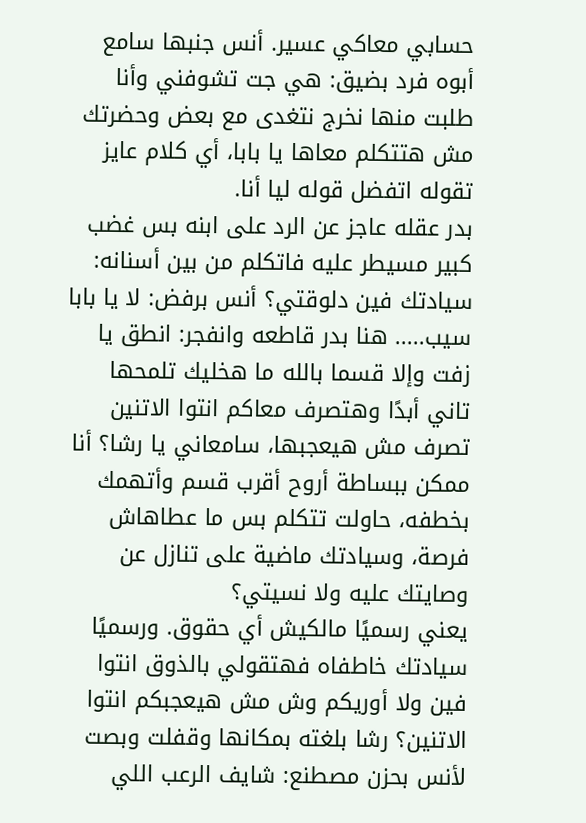حسابي معاكي عسير. أنس جنبها سامع أبوه فرد بضيق: هي جت تشوفني وأنا طلبت منها نخرج نتغدى مع بعض وحضرتك مش هتتكلم معاها يا بابا، أي كلام عايز تقوله اتفضل قوله ليا أنا.
بدر عقله عاجز عن الرد على ابنه بس غضب كبير مسيطر عليه فاتكلم من بين أسنانه: سيادتك فين دلوقتي؟ أنس برفض: لا يا بابا سيب..... هنا بدر قاطعه وانفجر: انطق يا زفت وإلا قسما بالله ما هخليك تلمحها تاني أبدًا وهتصرف معاكم انتوا الاتنين تصرف مش هيعجبها، سامعاني يا رشا؟ أنا ممكن ببساطة أروح أقرب قسم وأتهمك بخطفه، حاولت تتكلم بس ما عطاهاش فرصة، وسيادتك ماضية على تنازل عن وصايتك عليه ولا نسيتي؟
يعني رسميًا مالكيش أي حقوق. ورسميًا سيادتك خاطفاه فهتقولي بالذوق انتوا فين ولا أوريكم وش مش هيعجبكم انتوا الاتنين؟ رشا بلغته بمكانها وقفلت وبصت لأنس بحزن مصطنع: شايف الرعب اللي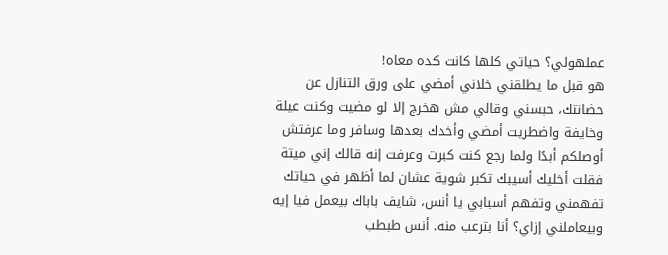عملهولي؟ حياتي كلها كانت كده معاه!
هو قبل ما يطلقني خلاني أمضي على ورق التنازل عن حضانتك، حبسني وقالي مش هخرج إلا لو مضيت وكنت عيلة وخايفة واضطريت أمضي وأخدك بعدها وسافر وما عرفتش أوصلكم أبدًا ولما رجع كنت كبرت وعرفت إنه قالك إني ميتة فقلت أخليك أسيبك تكبر شوية عشان لما أظهر في حياتك تفهمني وتفهم أسبابي يا أنس، شايف باباك بيعمل فيا إيه وبيعاملني إزاي؟ أنا بترعب منه. أنس طبطب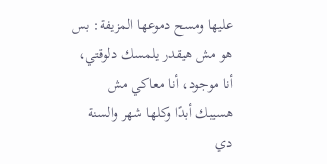عليها ومسح دموعها المزيفة: بس هو مش هيقدر يلمسك دلوقتي، أنا موجود، أنا معاكي مش هسيبك أبدًا وكلها شهر والسنة دي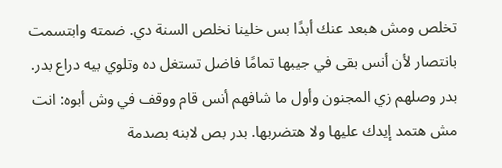تخلص ومش هبعد عنك أبدًا بس خلينا نخلص السنة دي. ضمته وابتسمت بانتصار لأن أنس بقى في جيبها تمامًا فاضل تستغل ده وتلوي بيه دراع بدر. بدر وصلهم زي المجنون وأول ما شافهم أنس قام ووقف في وش أبوه: انت مش هتمد إيدك عليها ولا هتضربها. بدر بص لابنه بصدمة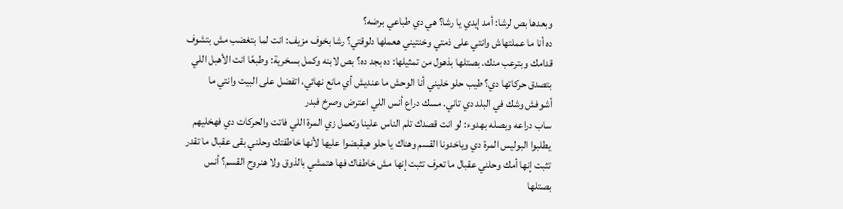وبعدها بص لرشا: أمد إيدي يا رشا؟ هي دي طباعي برضه؟
ده أنا ما عملتهاش وانتي على ذمتي وخنتيني هعملها دلوقتي؟ رشا بخوف مزيف: انت لما بتغضب مش بتشوف قدامك وبترعب منك. بصتلها بذهول من تمثيلها: ده بجد ده؟ بص لابنه وكمل بسخرية: وطبعًا انت الأهبل اللي بتصدق حركاتها دي؟ طيب حلو خليني أنا الوحش ما عنديش أي مانع نهائي، اتفضل على البيت وانتي ما أشوفش وشك في البلد دي تاني. مسك دراع أنس اللي اعترض وصرخ فبدر
ساب دراعه وبصله بهدوء: لو انت قصدك تلم الناس علينا وتعمل زي المرة اللي فاتت والحركات دي فهخليهم يطلبوا البوليس المرة دي وياخدونا القسم وهناك يا حلو هيقبضوا عليها لأنها خاطفتك وحلني بقى عقبال ما تقدر تثبت إنها أمك وحلني عقبال ما تعرف تثبت إنها مش خاطفاك فها هتمشي بالذوق ولا هنروح القسم؟ أنس بصتلها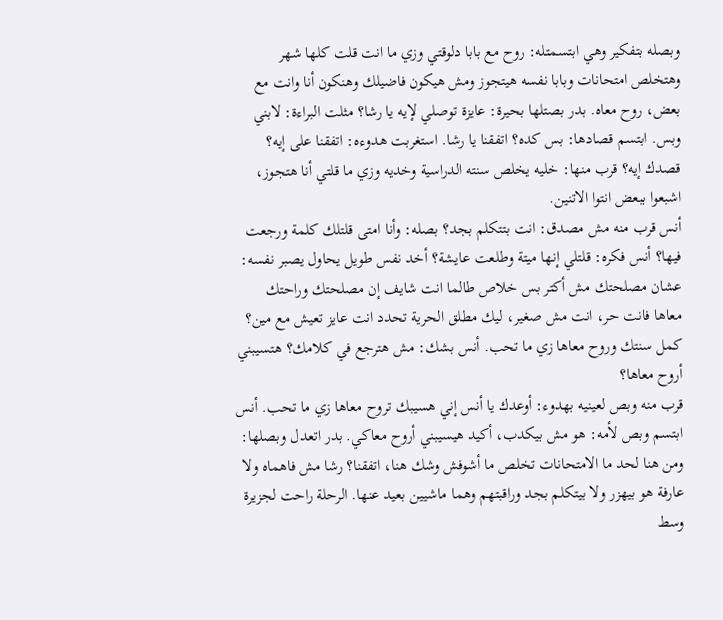وبصله بتفكير وهي ابتسمتله: روح مع بابا دلوقتي وزي ما انت قلت كلها شهر وهتخلص امتحانات وبابا نفسه هيتجوز ومش هيكون فاضيلك وهنكون أنا وانت مع بعض، روح معاه. بدر بصتلها بحيرة: عايزة توصلي لإيه يا رشا؟ مثلت البراءة: لابني وبس. ابتسم قصادها: بس كده؟ اتفقنا يا رشا. استغربت هدوءه: اتفقنا على إيه؟ قصدك إيه؟ قرب منها: خليه يخلص سنته الدراسية وخديه وزي ما قلتي أنا هتجوز، اشبعوا ببعض انتوا الاتنين.
أنس قرب منه مش مصدق: انت بتتكلم بجد؟ بصله: وأنا امتى قلتلك كلمة ورجعت فيها؟ أنس فكره: قلتلي إنها ميتة وطلعت عايشة؟ أخد نفس طويل يحاول يصبر نفسه: عشان مصلحتك مش أكتر بس خلاص طالما انت شايف إن مصلحتك وراحتك معاها فانت حر، انت مش صغير، ليك مطلق الحرية تحدد انت عايز تعيش مع مين؟ كمل سنتك وروح معاها زي ما تحب. أنس بشك: مش هترجع في كلامك؟ هتسيبني أروح معاها؟
قرب منه وبص لعينيه بهدوء: أوعدك يا أنس إني هسيبك تروح معاها زي ما تحب. أنس ابتسم وبص لأمه: هو مش بيكدب، أكيد هيسيبني أروح معاكي. بدر اتعدل وبصلها: ومن هنا لحد ما الامتحانات تخلص ما أشوفش وشك هنا، اتفقنا؟ رشا مش فاهماه ولا عارفة هو بيهزر ولا بيتكلم بجد وراقبتهم وهما ماشيين بعيد عنها. الرحلة راحت لجزيرة وسط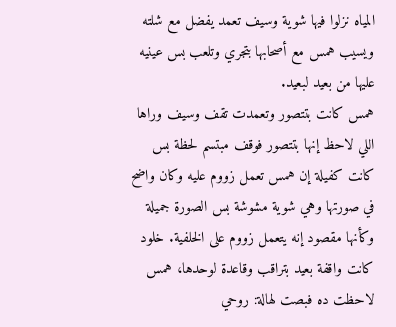المياه نزلوا فيها شوية وسيف تعمد يفضل مع شلته ويسيب همس مع أصحابها بتجري وتلعب بس عينيه عليها من بعيد لبعيد.
همس كانت بتتصور وتعمدت تقف وسيف وراها اللي لاحظ إنها بتتصور فوقف مبتسم لحظة بس كانت كفيلة إن همس تعمل زووم عليه وكان واضح في صورتها وهي شوية مشوشة بس الصورة جميلة وكأنها مقصود إنه يتعمل زووم على الخلفية. خلود كانت واقفة بعيد بتراقب وقاعدة لوحدها، همس لاحظت ده فبصت لهالة: روحي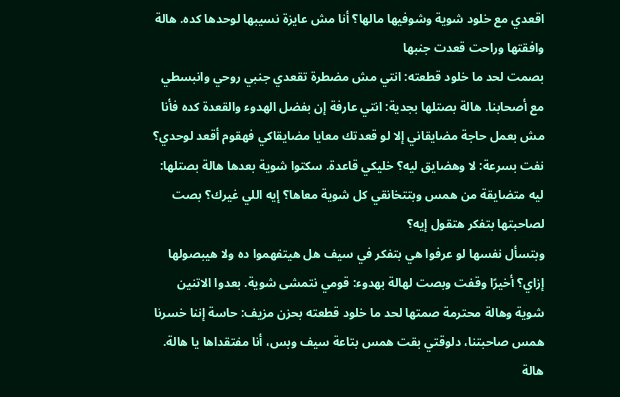اقعدي مع خلود شوية وشوفيها مالها؟ أنا مش عايزة نسيبها لوحدها كده. هالة وافقتها وراحت قعدت جنبها
بصمت لحد ما خلود قطعته: انتي مش مضطرة تقعدي جنبي روحي وانبسطي مع أصحابنا. هالة بصتلها بجدية: انتي عارفة إن بفضل الهدوء والقعدة كده فأنا مش بعمل حاجة مضايقاني إلا لو قعدتك معايا مضايقاكي فهقوم أقعد لوحدي؟ نفت بسرعة: لا وهضايق ليه؟ خليكي قاعدة. سكتوا شوية بعدها هالة بصتلها: ليه متضايقة من همس وبتتخانقي كل شوية معاها؟ إيه اللي غيرك؟ بصت لصاحبتها بتفكر هتقول إيه؟
وبتسأل نفسها لو عرفوا هي بتفكر في سيف هل هيتفهموا ده ولا هيبصولها إزاي؟ أخيرًا وقفت وبصت لهالة بهدوء: قومي نتمشى شوية. بعدوا الاتنين شوية وهالة محترمة صمتها لحد ما خلود قطعته بحزن مزيف: حاسة إننا خسرنا همس صاحبتنا، دلوقتي بقت همس بتاعة سيف وبس، أنا مفتقداها يا هالة.
هالة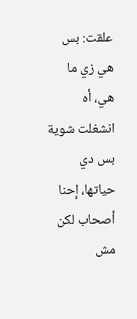علقت: بس هي زي ما هي، أه انشغلت شوية بس دي حياتها، إحنا أصحاب لكن مش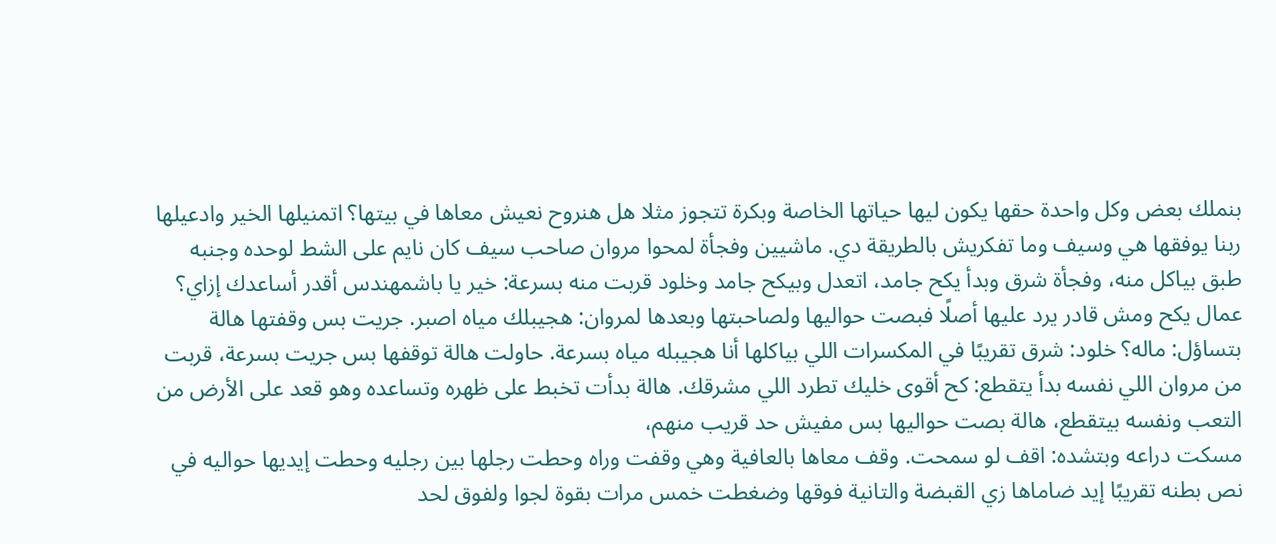بنملك بعض وكل واحدة حقها يكون ليها حياتها الخاصة وبكرة تتجوز مثلا هل هنروح نعيش معاها في بيتها؟ اتمنيلها الخير وادعيلها ربنا يوفقها هي وسيف وما تفكريش بالطريقة دي. ماشيين وفجأة لمحوا مروان صاحب سيف كان نايم على الشط لوحده وجنبه طبق بياكل منه، وفجأة شرق وبدأ يكح جامد، اتعدل وبيكح جامد وخلود قربت منه بسرعة: خير يا باشمهندس أقدر أساعدك إزاي؟
عمال يكح ومش قادر يرد عليها أصلًا فبصت حواليها ولصاحبتها وبعدها لمروان: هجيبلك مياه اصبر. جريت بس وقفتها هالة بتساؤل: ماله؟ خلود: شرق تقريبًا في المكسرات اللي بياكلها أنا هجيبله مياه بسرعة. حاولت هالة توقفها بس جريت بسرعة، قربت من مروان اللي نفسه بدأ يتقطع: كح أقوى خليك تطرد اللي مشرقك. هالة بدأت تخبط على ظهره وتساعده وهو قعد على الأرض من التعب ونفسه بيتقطع، هالة بصت حواليها بس مفيش حد قريب منهم،
مسكت دراعه وبتشده: اقف لو سمحت. وقف معاها بالعافية وهي وقفت وراه وحطت رجلها بين رجليه وحطت إيديها حواليه في نص بطنه تقريبًا إيد ضاماها زي القبضة والتانية فوقها وضغطت خمس مرات بقوة لجوا ولفوق لحد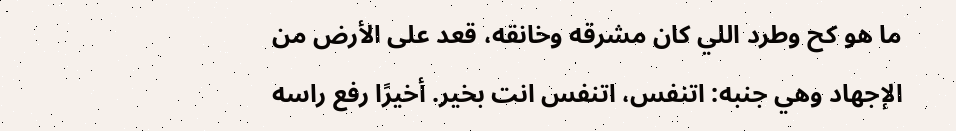ما هو كح وطرد اللي كان مشرقه وخانقه، قعد على الأرض من الإجهاد وهي جنبه: اتنفس، اتنفس انت بخير. أخيرًا رفع راسه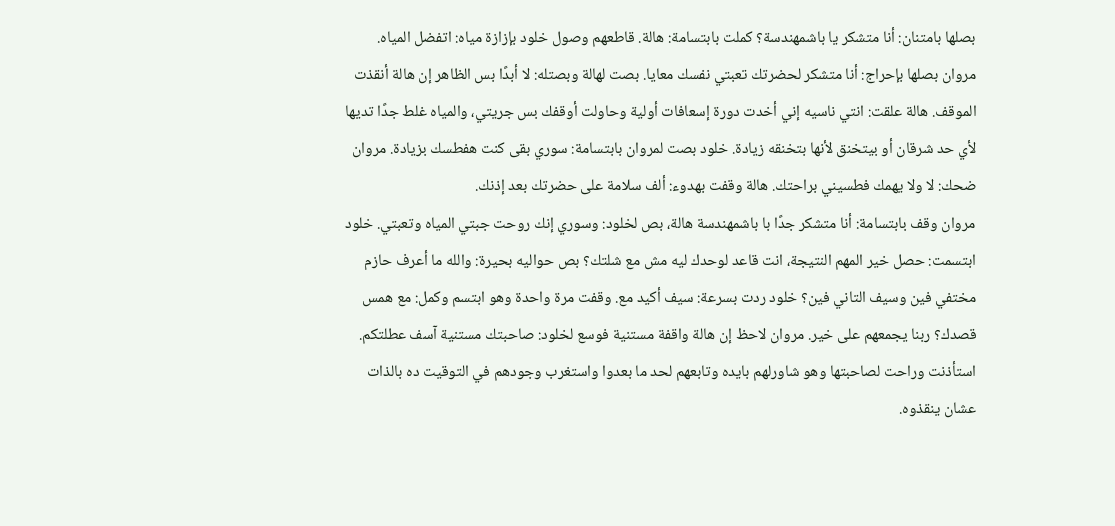بصلها بامتنان: أنا متشكر يا باشمهندسة؟ كملت بابتسامة: هالة. قاطعهم وصول خلود بإزازة مياه: اتفضل المياه.
مروان بصلها بإحراج: أنا متشكر لحضرتك تعبتي نفسك معايا. بصت لهالة وبصتله: لا أبدًا بس الظاهر إن هالة أنقذت الموقف. هالة علقت: انتي ناسيه إني أخدت دورة إسعافات أولية وحاولت أوقفك بس جريتي، والمياه غلط جدًا تديها لأي حد شرقان أو بيتخنق لأنها بتخنقه زيادة. خلود بصت لمروان بابتسامة: سوري بقى كنت هفطسك بزيادة. مروان ضحك: لا ولا يهمك فطسيني براحتك. هالة وقفت بهدوء: ألف سلامة على حضرتك بعد إذنك.
مروان وقف بابتسامة: أنا متشكر جدًا با باشمهندسة هالة، بص لخلود: وسوري إنك روحت جبتي المياه وتعبتي. خلود ابتسمت: حصل خير المهم النتيجة، انت قاعد لوحدك ليه مش مع شلتك؟ بص حواليه بحيرة: والله ما أعرف حازم مختفي فين وسيف التاني فين؟ خلود ردت بسرعة: سيف أكيد مع. وقفت مرة واحدة وهو ابتسم وكمل: مع همس قصدك؟ ربنا يجمعهم على خير. مروان لاحظ إن هالة واقفة مستنية فوسع لخلود: صاحبتك مستنية آسف عطلتكم.
استأذنت وراحت لصاحبتها وهو شاورلهم بايده وتابعهم لحد ما بعدوا واستغرب وجودهم في التوقيت ده بالذات عشان ينقذوه.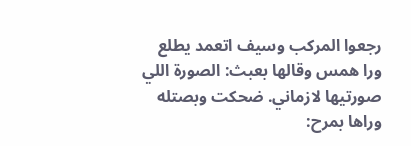رجعوا المركب وسيف اتعمد يطلع ورا همس وقالها بعبث: الصورة اللي صورتيها لازماني. ضحكت وبصتله وراها بمرح: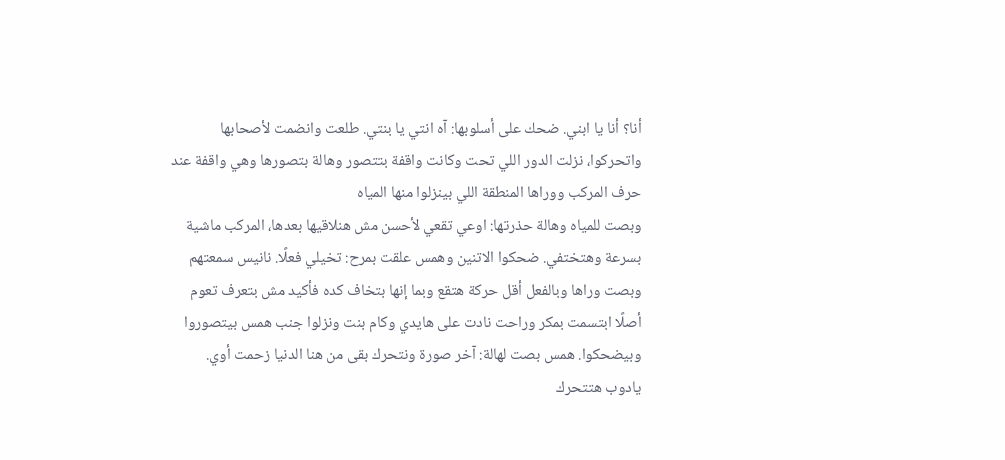أنا؟ أنا يا ابني. ضحك على أسلوبها: آه انتي يا بنتي. طلعت وانضمت لأصحابها واتحركوا، نزلت الدور اللي تحت وكانت واقفة بتتصور وهالة بتصورها وهي واقفة عند حرف المركب ووراها المنطقة اللي بينزلوا منها المياه
وبصت للمياه وهالة حذرتها: اوعي تقعي لأحسن مش هنلاقيها بعدها، المركب ماشية بسرعة وهتختفي. ضحكوا الاتنين وهمس علقت بمرح: تخيلي فعلًا. نانيس سمعتهم وبصت وراها وبالفعل أقل حركة هتقع وبما إنها بتخاف كده فأكيد مش بتعرف تعوم أصلًا ابتسمت بمكر وراحت نادت على هايدي وكام بنت ونزلوا جنب همس بيتصوروا وبيضحكوا. همس بصت لهالة: آخر صورة ونتحرك بقى من هنا الدنيا زحمت أوي.
يادوب هتتحرك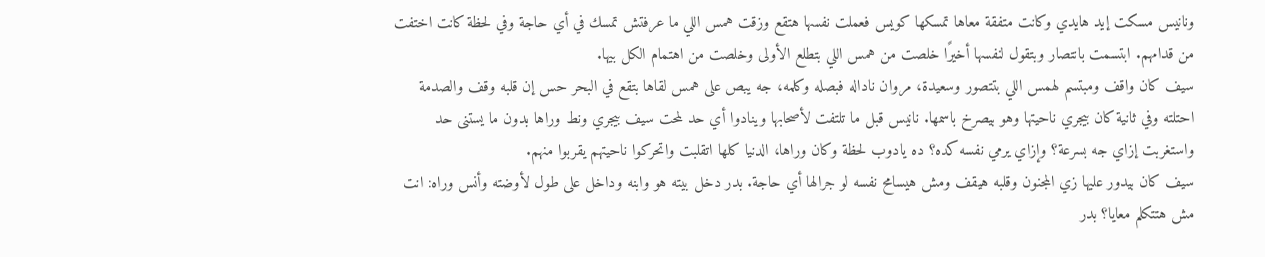ونانيس مسكت إيد هايدي وكانت متفقة معاها تمسكها كويس فعملت نفسها هتقع وزقت همس اللي ما عرفتش تمسك في أي حاجة وفي لحظة كانت اختفت من قدامهم. ابتسمت بانتصار وبتقول لنفسها أخيرًا خلصت من همس اللي بتطلع الأولى وخلصت من اهتمام الكل بيها.
سيف كان واقف ومبتسم لهمس اللي بتتصور وسعيدة، مروان ناداله فبصله وكلمه، جه يبص على همس لقاها بتقع في البحر حس إن قلبه وقف والصدمة احتلته وفي ثانية كان بيجري ناحيتها وهو بيصرخ باسمها. نانيس قبل ما تلتفت لأصحابها وينادوا أي حد لمحت سيف بيجري ونط وراها بدون ما يستنى حد واستغربت إزاي جه بسرعة؟ وإزاي يرمي نفسه كده؟ ده يادوب لحظة وكان وراها، الدنيا كلها اتقلبت واتحركوا ناحيتهم يقربوا منهم.
سيف كان بيدور عليها زي المجنون وقلبه هيقف ومش هيسامح نفسه لو جرالها أي حاجة. بدر دخل بيته هو وابنه وداخل على طول لأوضته وأنس وراه: انت مش هتتكلم معايا؟ بدر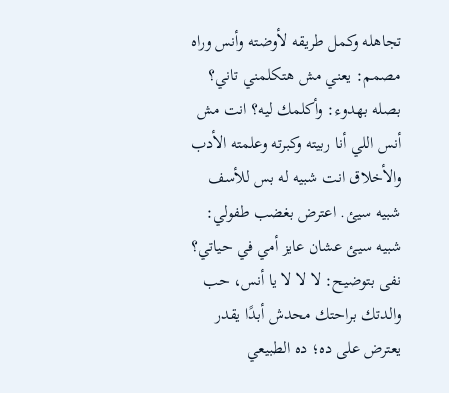تجاهله وكمل طريقه لأوضته وأنس وراه مصمم: يعني مش هتكلمني تاني؟ بصله بهدوء: وأكلمك ليه؟ انت مش أنس اللي أنا ربيته وكبرته وعلمته الأدب والأخلاق انت شبيه له بس للأسف شبيه سيئ. اعترض بغضب طفولي: شبيه سيئ عشان عايز أمي في حياتي؟
نفى بتوضيح: لا لا لا يا أنس، حب والدتك براحتك محدش أبدًا يقدر يعترض على ده؛ ده الطبيعي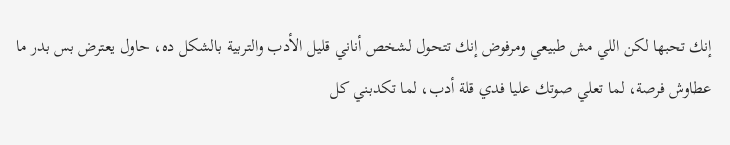إنك تحبها لكن اللي مش طبيعي ومرفوض إنك تتحول لشخص أناني قليل الأدب والتربية بالشكل ده، حاول يعترض بس بدر ما عطاوش فرصة، لما تعلي صوتك عليا فدي قلة أدب، لما تكدبني كل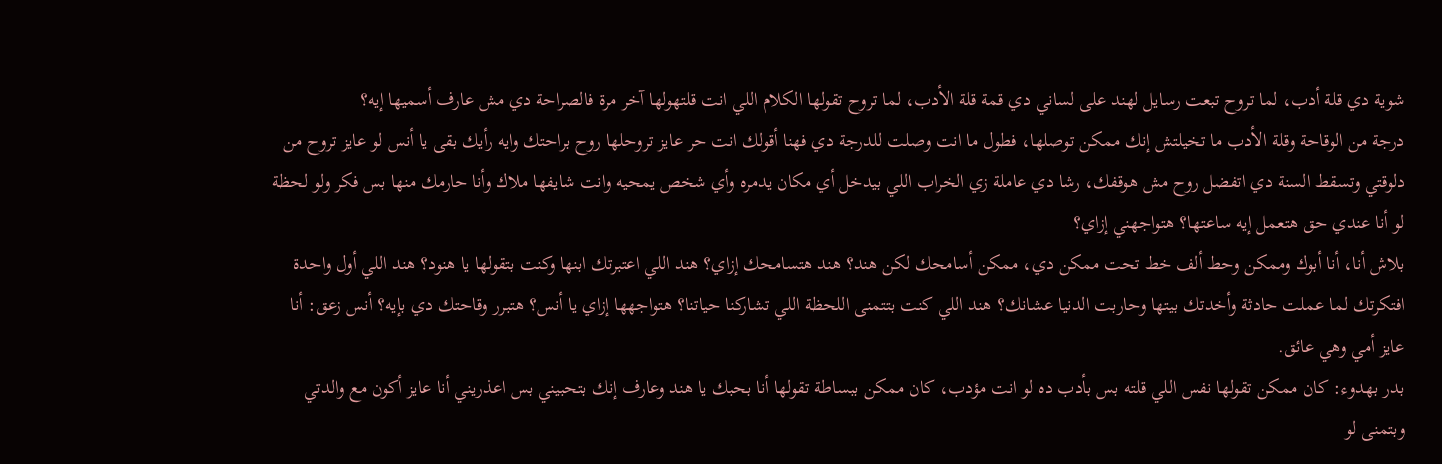شوية دي قلة أدب، لما تروح تبعت رسايل لهند على لساني دي قمة قلة الأدب، لما تروح تقولها الكلام اللي انت قلتهولها آخر مرة فالصراحة دي مش عارف أسميها إيه؟
درجة من الوقاحة وقلة الأدب ما تخيلتش إنك ممكن توصلها، فطول ما انت وصلت للدرجة دي فهنا أقولك انت حر عايز تروحلها روح براحتك وايه رأيك بقى يا أنس لو عايز تروح من دلوقتي وتسقط السنة دي اتفضل روح مش هوقفك، رشا دي عاملة زي الخراب اللي بيدخل أي مكان يدمره وأي شخص يمحيه وانت شايفها ملاك وأنا حارمك منها بس فكر ولو لحظة لو أنا عندي حق هتعمل إيه ساعتها؟ هتواجهني إزاي؟
بلاش أنا، أنا أبوك وممكن وحط ألف خط تحت ممكن دي، ممكن أسامحك لكن هند؟ هند هتسامحك إزاي؟ هند اللي اعتبرتك ابنها وكنت بتقولها يا هنود؟ هند اللي أول واحدة افتكرتك لما عملت حادثة وأخدتك بيتها وحاربت الدنيا عشانك؟ هند اللي كنت بتتمنى اللحظة اللي تشاركنا حياتنا؟ هتواجهها إزاي يا أنس؟ هتبرر وقاحتك دي بإيه؟ أنس زعق: أنا عايز أمي وهي عائق.
بدر بهدوء: كان ممكن تقولها نفس اللي قلته بس بأدب ده لو انت مؤدب، كان ممكن ببساطة تقولها أنا بحبك يا هند وعارف إنك بتحبيني بس اعذريني أنا عايز أكون مع والدتي وبتمنى لو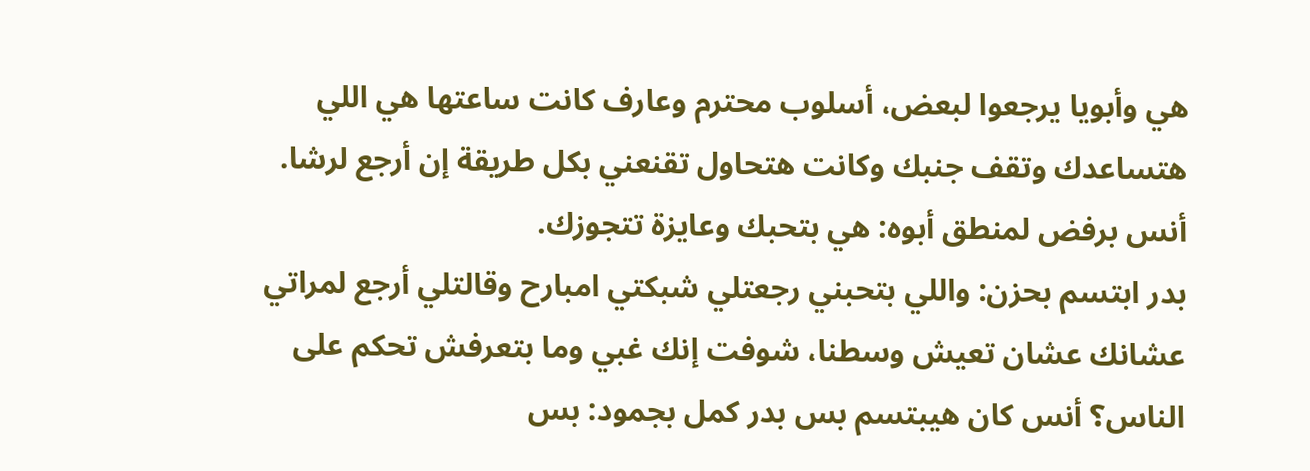هي وأبويا يرجعوا لبعض، أسلوب محترم وعارف كانت ساعتها هي اللي هتساعدك وتقف جنبك وكانت هتحاول تقنعني بكل طريقة إن أرجع لرشا. أنس برفض لمنطق أبوه: هي بتحبك وعايزة تتجوزك.
بدر ابتسم بحزن: واللي بتحبني رجعتلي شبكتي امبارح وقالتلي أرجع لمراتي عشانك عشان تعيش وسطنا، شوفت إنك غبي وما بتعرفش تحكم على الناس؟ أنس كان هيبتسم بس بدر كمل بجمود: بس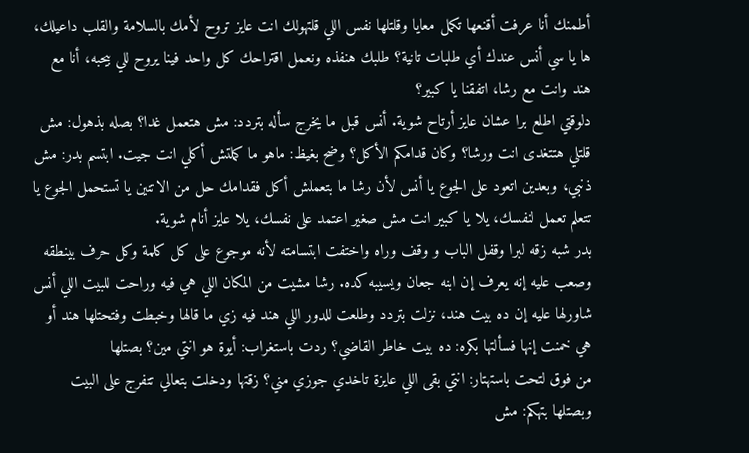أطمنك أنا عرفت أقنعها تكمل معايا وقلتلها نفس اللي قلتهولك انت عايز تروح لأمك بالسلامة والقلب داعيلك، ها يا سي أنس عندك أي طلبات تانية؟ طلبك هنفذه ونعمل اقتراحك كل واحد فينا يروح للي بيحبه، أنا مع هند وانت مع رشا، اتفقنا يا كبير؟
دلوقتي اطلع برا عشان عايز أرتاح شوية. أنس قبل ما يخرج سأله بتردد: مش هتعمل غدا؟ بصله بذهول: مش قلتلي هتتغدى انت ورشا؟ وكان قدامكم الأكل؟ وضح بغيظ: ماهو ما كملتش أكلي انت جيت. ابتسم بدر: مش ذنبي، وبعدين اتعود على الجوع يا أنس لأن رشا ما بتعملش أكل فقدامك حل من الاتنين يا تستحمل الجوع يا تتعلم تعمل لنفسك، يلا يا كبير انت مش صغير اعتمد على نفسك، يلا عايز أنام شوية.
بدر شبه زقه لبرا وقفل الباب و وقف وراه واختفت ابتسامته لأنه موجوع على كل كلمة وكل حرف بينطقه وصعب عليه إنه يعرف إن ابنه جعان ويسيبه كده. رشا مشيت من المكان اللي هي فيه وراحت للبيت اللي أنس شاورلها عليه إن ده بيت هند، نزلت بتردد وطلعت للدور اللي هند فيه زي ما قالها وخبطت وفتحتلها هند أو هي خمنت إنها فسألتها بكره: ده بيت خاطر القاضي؟ ردت باستغراب: أيوة هو انتي مين؟ بصتلها
من فوق لتحت باستهتار: انتي بقى اللي عايزة تاخدي جوزي مني؟ زقتها ودخلت بتعالي تتفرج على البيت وبصتلها بتهكم: مش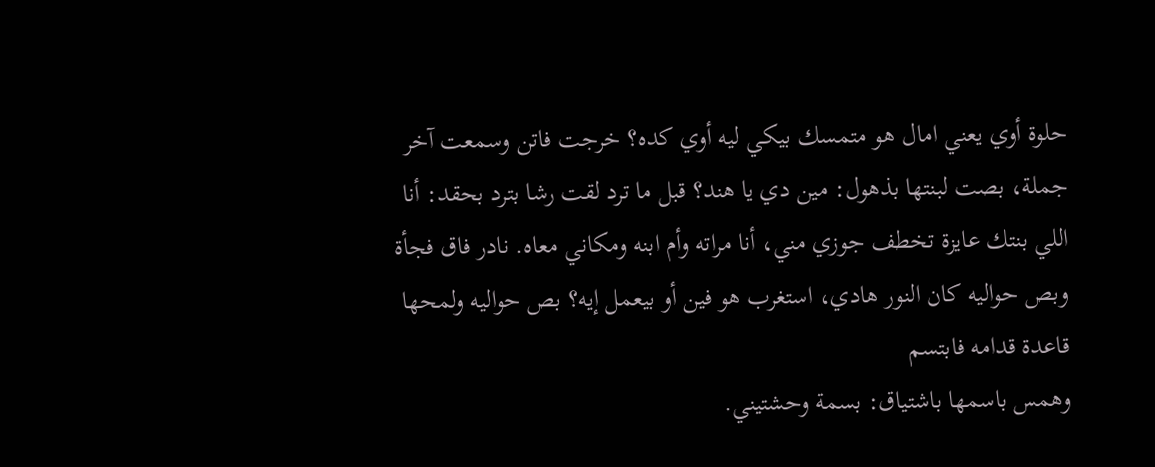حلوة أوي يعني امال هو متمسك بيكي ليه أوي كده؟ خرجت فاتن وسمعت آخر جملة، بصت لبنتها بذهول: مين دي يا هند؟ قبل ما ترد لقت رشا بترد بحقد: أنا اللي بنتك عايزة تخطف جوزي مني، أنا مراته وأم ابنه ومكاني معاه. نادر فاق فجأة وبص حواليه كان النور هادي، استغرب هو فين أو بيعمل إيه؟ بص حواليه ولمحها قاعدة قدامه فابتسم
وهمس باسمها باشتياق: بسمة وحشتيني.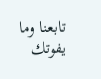تابعنا وما يفوتك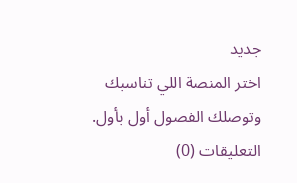جديد
اختر المنصة اللي تناسبك وتوصلك الفصول أول بأول.
التعليقات (0)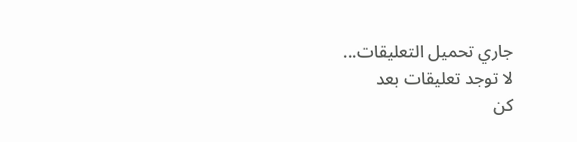جاري تحميل التعليقات...
لا توجد تعليقات بعد
كن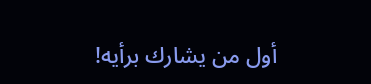أول من يشارك برأيه!